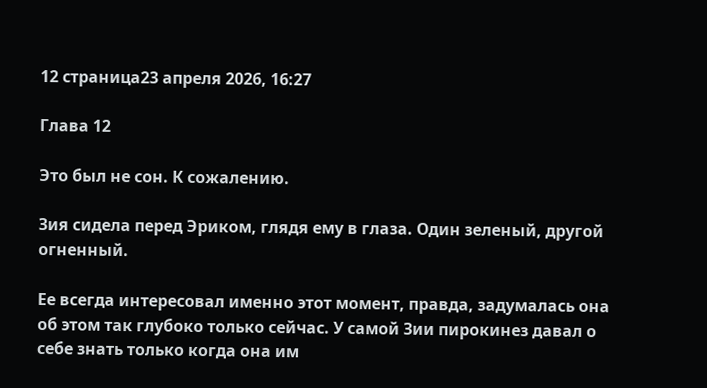12 страница23 апреля 2026, 16:27

Глава 12

Это был не сон. К сожалению.

Зия сидела перед Эриком, глядя ему в глаза. Один зеленый, другой огненный.

Ее всегда интересовал именно этот момент, правда, задумалась она об этом так глубоко только сейчас. У самой Зии пирокинез давал о себе знать только когда она им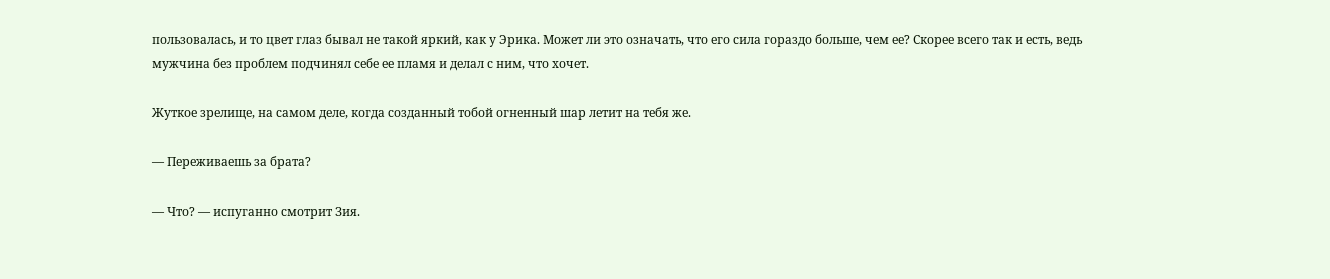пользовалась, и то цвет глаз бывал не такой яркий, как у Эрика. Может ли это означать, что его сила гораздо больше, чем ее? Скорее всего так и есть, ведь мужчина без проблем подчинял себе ее пламя и делал с ним, что хочет.

Жуткое зрелище, на самом деле, когда созданный тобой огненный шар летит на тебя же.

— Переживаешь за брата?

— Что? — испуганно смотрит Зия.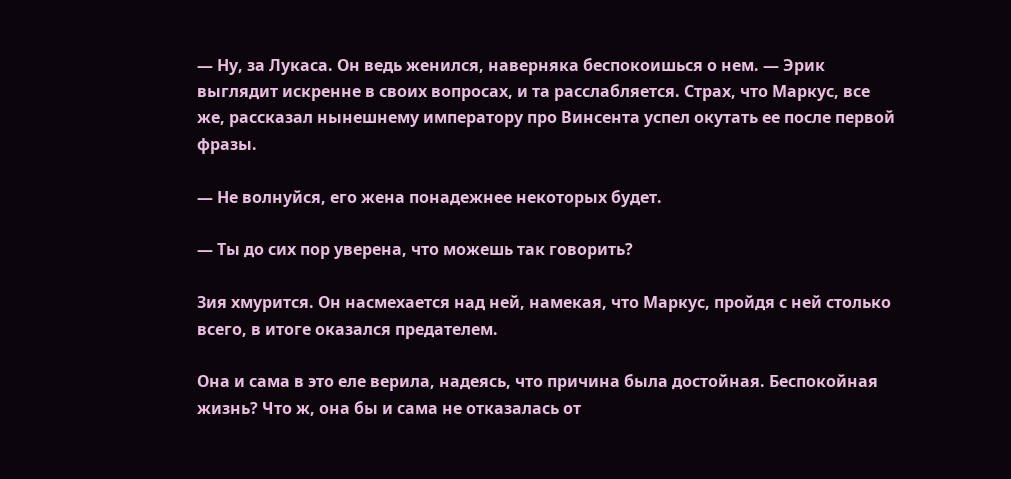— Ну, за Лукаса. Он ведь женился, наверняка беспокоишься о нем. — Эрик выглядит искренне в своих вопросах, и та расслабляется. Страх, что Маркус, все же, рассказал нынешнему императору про Винсента успел окутать ее после первой фразы.

— Не волнуйся, его жена понадежнее некоторых будет.

— Ты до сих пор уверена, что можешь так говорить?

Зия хмурится. Он насмехается над ней, намекая, что Маркус, пройдя с ней столько всего, в итоге оказался предателем.

Она и сама в это еле верила, надеясь, что причина была достойная. Беспокойная жизнь? Что ж, она бы и сама не отказалась от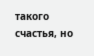такого счастья, но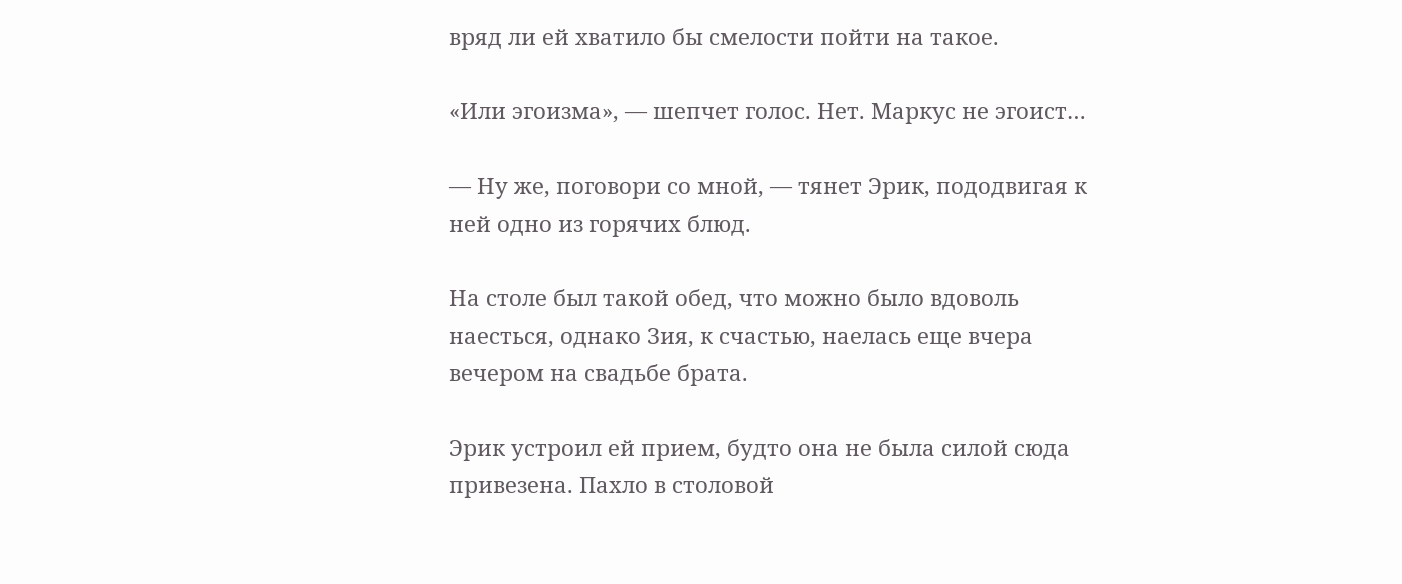вряд ли ей хватило бы смелости пойти на такое.

«Или эгоизма», — шепчет голос. Нет. Маркус не эгоист…

— Ну же, поговори со мной, — тянет Эрик, пододвигая к ней одно из горячих блюд.

На столе был такой обед, что можно было вдоволь наесться, однако Зия, к счастью, наелась еще вчера вечером на свадьбе брата.

Эрик устроил ей прием, будто она не была силой сюда привезена. Пахло в столовой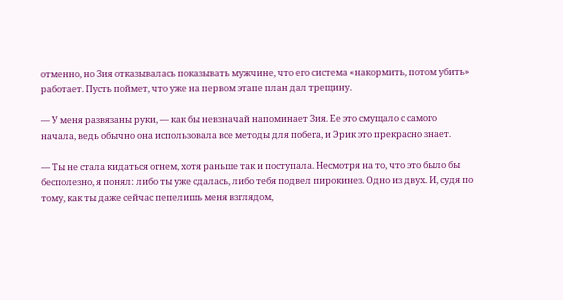отменно, но Зия отказывалась показывать мужчине, что его система «накормить, потом убить» работает. Пусть поймет, что уже на первом этапе план дал трещину.

— У меня развязаны руки, — как бы невзначай напоминает Зия. Ее это смущало с самого начала, ведь обычно она использовала все методы для побега, и Эрик это прекрасно знает.

— Ты не стала кидаться огнем, хотя раньше так и поступала. Несмотря на то, что это было бы бесполезно, я понял: либо ты уже сдалась, либо тебя подвел пирокинез. Одно из двух. И, судя по тому, как ты даже сейчас пепелишь меня взглядом,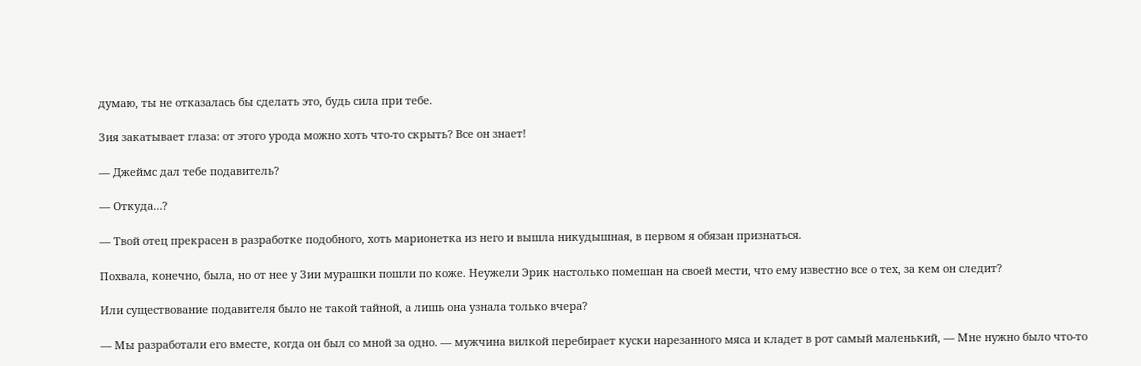думаю, ты не отказалась бы сделать это, будь сила при тебе.

Зия закатывает глаза: от этого урода можно хоть что-то скрыть? Все он знает!

— Джеймс дал тебе подавитель?

— Откуда…?

— Твой отец прекрасен в разработке подобного, хоть марионетка из него и вышла никудышная, в первом я обязан признаться.

Похвала, конечно, была, но от нее у Зии мурашки пошли по коже. Неужели Эрик настолько помешан на своей мести, что ему известно все о тех, за кем он следит?

Или существование подавителя было не такой тайной, а лишь она узнала только вчера?

— Мы разработали его вместе, когда он был со мной за одно. — мужчина вилкой перебирает куски нарезанного мяса и кладет в рот самый маленький, — Мне нужно было что-то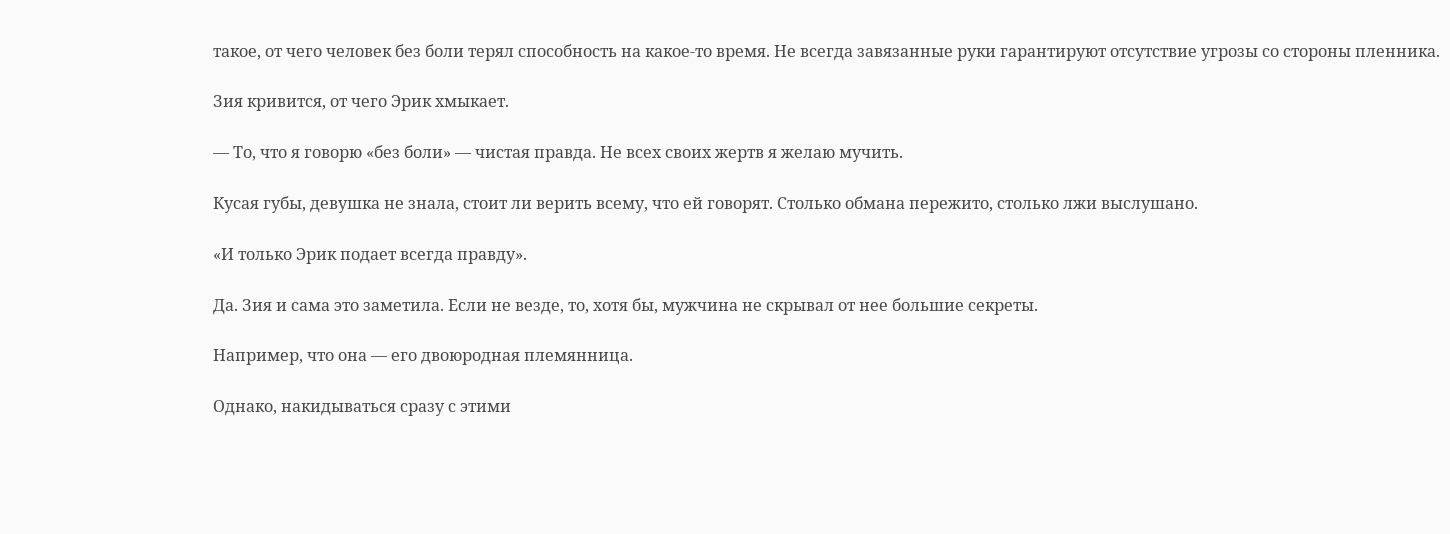такое, от чего человек без боли терял способность на какое-то время. Не всегда завязанные руки гарантируют отсутствие угрозы со стороны пленника.

Зия кривится, от чего Эрик хмыкает.

— То, что я говорю «без боли» — чистая правда. Не всех своих жертв я желаю мучить.

Кусая губы, девушка не знала, стоит ли верить всему, что ей говорят. Столько обмана пережито, столько лжи выслушано.

«И только Эрик подает всегда правду».

Да. Зия и сама это заметила. Если не везде, то, хотя бы, мужчина не скрывал от нее большие секреты.

Например, что она — его двоюродная племянница.

Однако, накидываться сразу с этими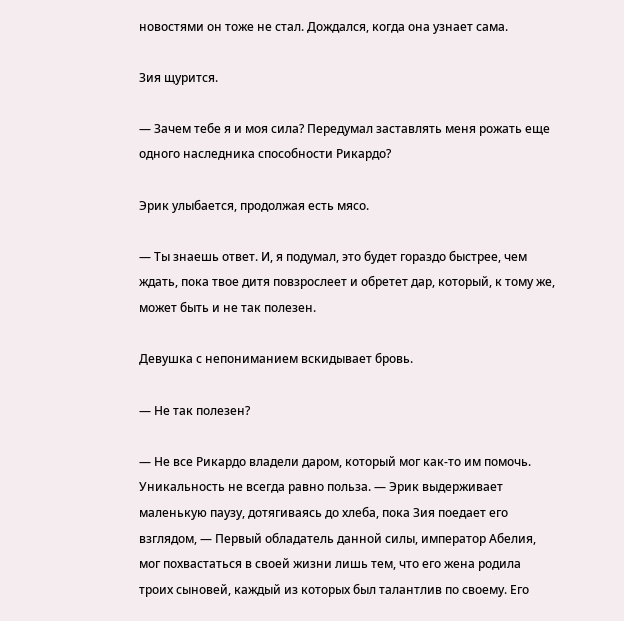новостями он тоже не стал. Дождался, когда она узнает сама.

Зия щурится.

— Зачем тебе я и моя сила? Передумал заставлять меня рожать еще одного наследника способности Рикардо?

Эрик улыбается, продолжая есть мясо.

— Ты знаешь ответ. И, я подумал, это будет гораздо быстрее, чем ждать, пока твое дитя повзрослеет и обретет дар, который, к тому же, может быть и не так полезен.

Девушка с непониманием вскидывает бровь.

— Не так полезен?

— Не все Рикардо владели даром, который мог как-то им помочь. Уникальность не всегда равно польза. — Эрик выдерживает маленькую паузу, дотягиваясь до хлеба, пока Зия поедает его взглядом, — Первый обладатель данной силы, император Абелия, мог похвастаться в своей жизни лишь тем, что его жена родила троих сыновей, каждый из которых был талантлив по своему. Его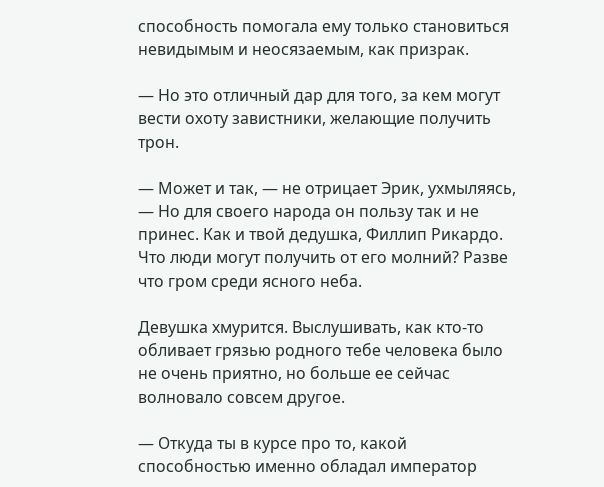способность помогала ему только становиться невидымым и неосязаемым, как призрак.

— Но это отличный дар для того, за кем могут вести охоту завистники, желающие получить трон.

— Может и так, — не отрицает Эрик, ухмыляясь, — Но для своего народа он пользу так и не принес. Как и твой дедушка, Филлип Рикардо. Что люди могут получить от его молний? Разве что гром среди ясного неба.

Девушка хмурится. Выслушивать, как кто-то обливает грязью родного тебе человека было не очень приятно, но больше ее сейчас волновало совсем другое.

— Откуда ты в курсе про то, какой способностью именно обладал император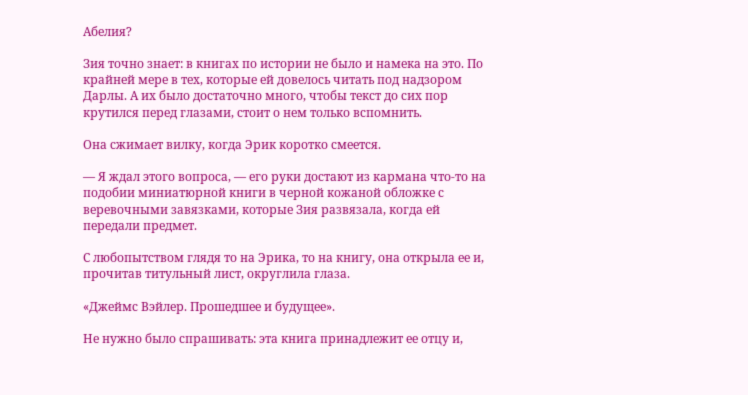Абелия?

Зия точно знает: в книгах по истории не было и намека на это. По крайней мере в тех, которые ей довелось читать под надзором Дарлы. А их было достаточно много, чтобы текст до сих пор крутился перед глазами, стоит о нем только вспомнить.

Она сжимает вилку, когда Эрик коротко смеется.

— Я ждал этого вопроса, — его руки достают из кармана что-то на подобии миниатюрной книги в черной кожаной обложке с веревочными завязками, которые Зия развязала, когда ей передали предмет.

С любопытством глядя то на Эрика, то на книгу, она открыла ее и, прочитав титульный лист, округлила глаза.

«Джеймс Вэйлер. Прошедшее и будущее».

Не нужно было спрашивать: эта книга принадлежит ее отцу и,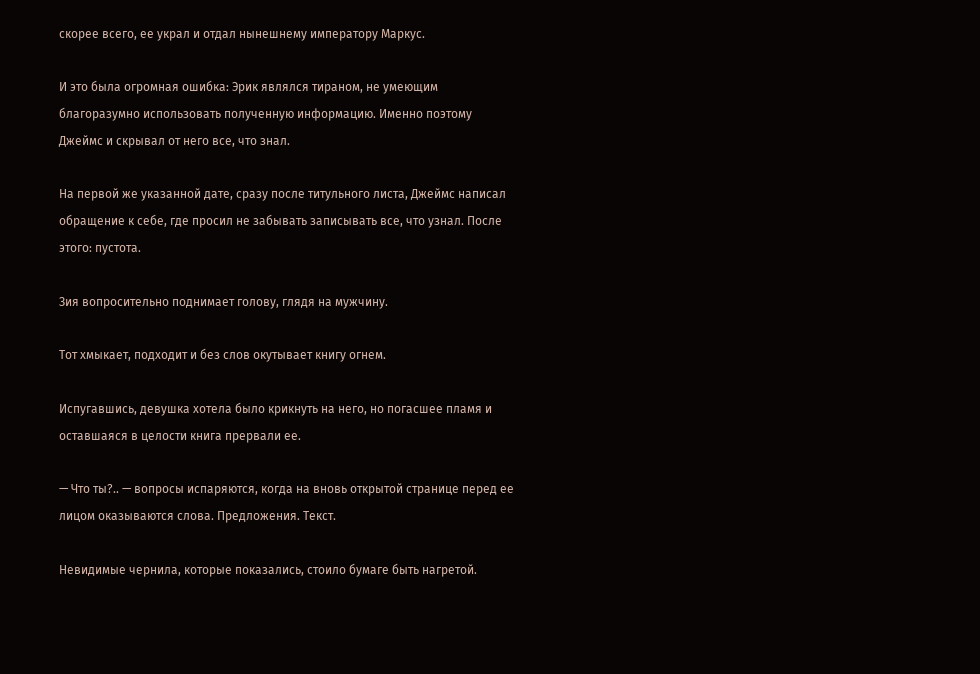скорее всего, ее украл и отдал нынешнему императору Маркус.

И это была огромная ошибка: Эрик являлся тираном, не умеющим благоразумно использовать полученную информацию. Именно поэтому Джеймс и скрывал от него все, что знал.

На первой же указанной дате, сразу после титульного листа, Джеймс написал обращение к себе, где просил не забывать записывать все, что узнал. После этого: пустота.

Зия вопросительно поднимает голову, глядя на мужчину.

Тот хмыкает, подходит и без слов окутывает книгу огнем.

Испугавшись, девушка хотела было крикнуть на него, но погасшее пламя и оставшаяся в целости книга прервали ее.

— Что ты?.. — вопросы испаряются, когда на вновь открытой странице перед ее лицом оказываются слова. Предложения. Текст.

Невидимые чернила, которые показались, стоило бумаге быть нагретой.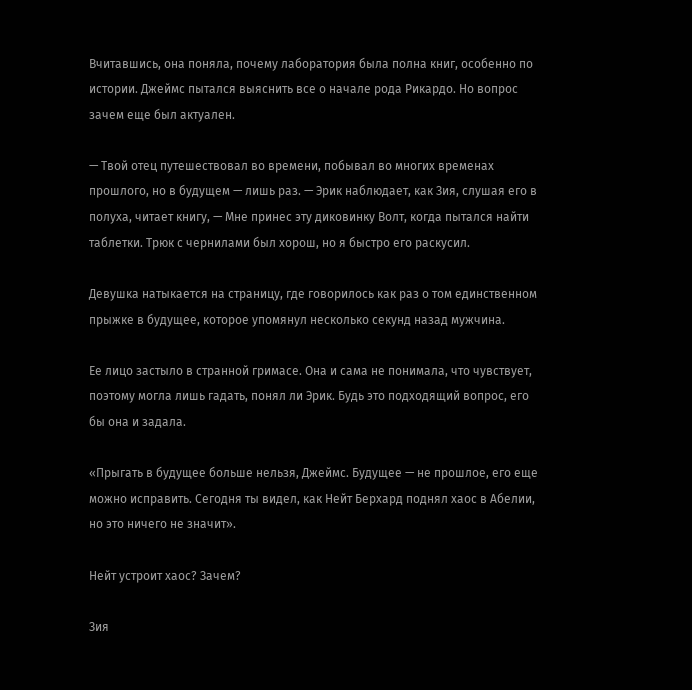Вчитавшись, она поняла, почему лаборатория была полна книг, особенно по истории. Джеймс пытался выяснить все о начале рода Рикардо. Но вопрос зачем еще был актуален.

— Твой отец путешествовал во времени, побывал во многих временах прошлого, но в будущем — лишь раз. — Эрик наблюдает, как Зия, слушая его в полуха, читает книгу, — Мне принес эту диковинку Волт, когда пытался найти таблетки. Трюк с чернилами был хорош, но я быстро его раскусил.

Девушка натыкается на страницу, где говорилось как раз о том единственном прыжке в будущее, которое упомянул несколько секунд назад мужчина.

Ее лицо застыло в странной гримасе. Она и сама не понимала, что чувствует, поэтому могла лишь гадать, понял ли Эрик. Будь это подходящий вопрос, его бы она и задала.

«Прыгать в будущее больше нельзя, Джеймс. Будущее — не прошлое, его еще можно исправить. Сегодня ты видел, как Нейт Берхард поднял хаос в Абелии, но это ничего не значит».

Нейт устроит хаос? Зачем?

Зия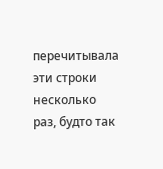перечитывала эти строки несколько раз, будто так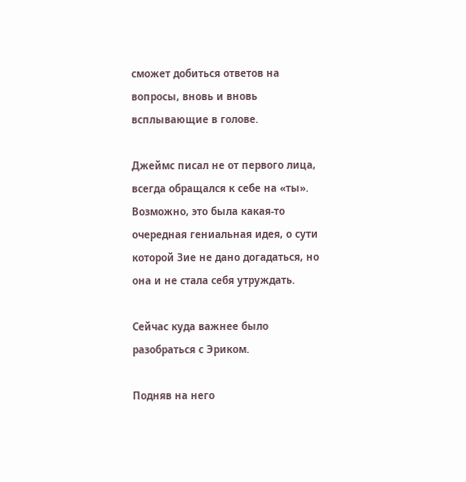сможет добиться ответов на вопросы, вновь и вновь всплывающие в голове.

Джеймс писал не от первого лица, всегда обращался к себе на «ты». Возможно, это была какая-то очередная гениальная идея, о сути которой Зие не дано догадаться, но она и не стала себя утруждать.

Сейчас куда важнее было разобраться с Эриком.

Подняв на него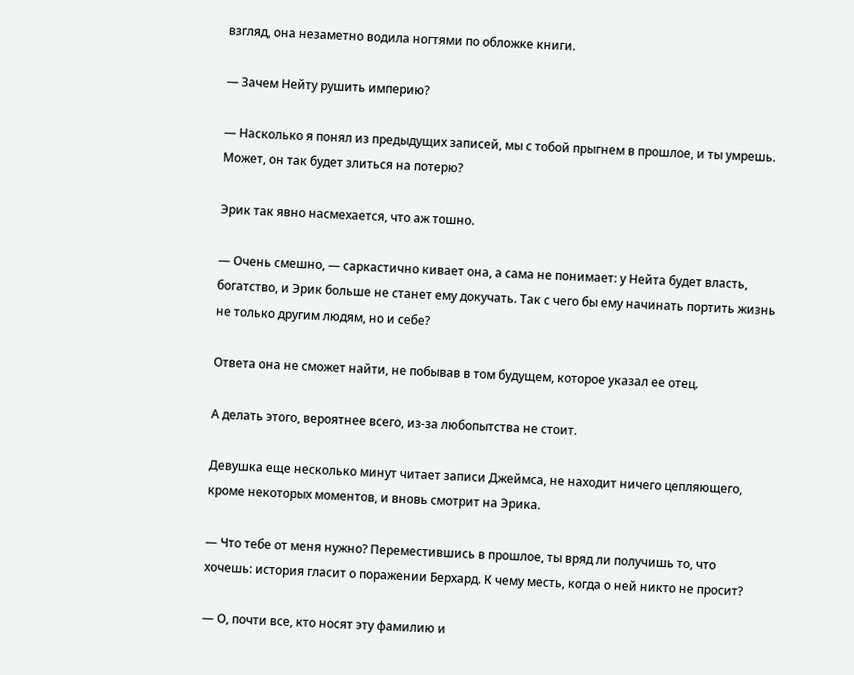взгляд, она незаметно водила ногтями по обложке книги.

— Зачем Нейту рушить империю?

— Насколько я понял из предыдущих записей, мы с тобой прыгнем в прошлое, и ты умрешь. Может, он так будет злиться на потерю?

Эрик так явно насмехается, что аж тошно.

— Очень смешно, — саркастично кивает она, а сама не понимает: у Нейта будет власть, богатство, и Эрик больше не станет ему докучать. Так с чего бы ему начинать портить жизнь не только другим людям, но и себе?

Ответа она не сможет найти, не побывав в том будущем, которое указал ее отец.

А делать этого, вероятнее всего, из-за любопытства не стоит.

Девушка еще несколько минут читает записи Джеймса, не находит ничего цепляющего, кроме некоторых моментов, и вновь смотрит на Эрика.

— Что тебе от меня нужно? Переместившись в прошлое, ты вряд ли получишь то, что хочешь: история гласит о поражении Берхард. К чему месть, когда о ней никто не просит?

— О, почти все, кто носят эту фамилию и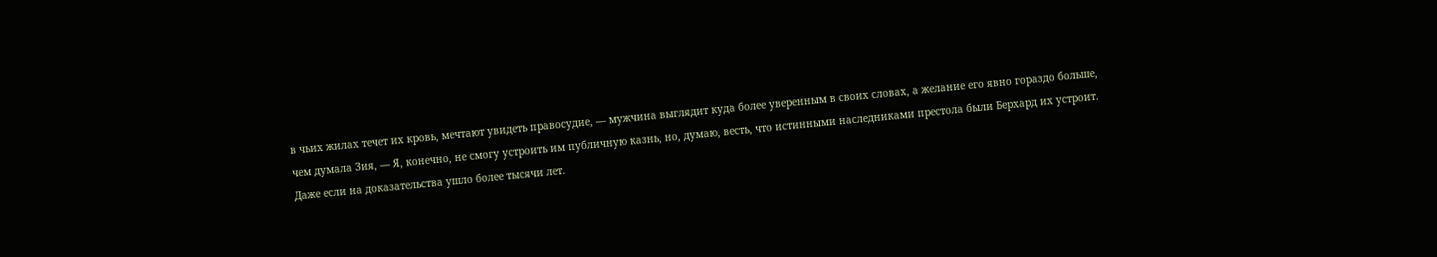в чьих жилах течет их кровь, мечтают увидеть правосудие, — мужчина выглядит куда более уверенным в своих словах, а желание его явно гораздо больше, чем думала Зия, — Я, конечно, не смогу устроить им публичную казнь, но, думаю, весть, что истинными наследниками престола были Берхард их устроит. Даже если на доказательства ушло более тысячи лет.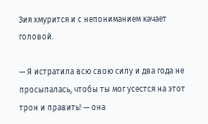Зия хмурится и с непониманием качает головой.

— Я истратила всю свою силу и два года не просыпалась, чтобы ты мог усестся на этот трон и править! — она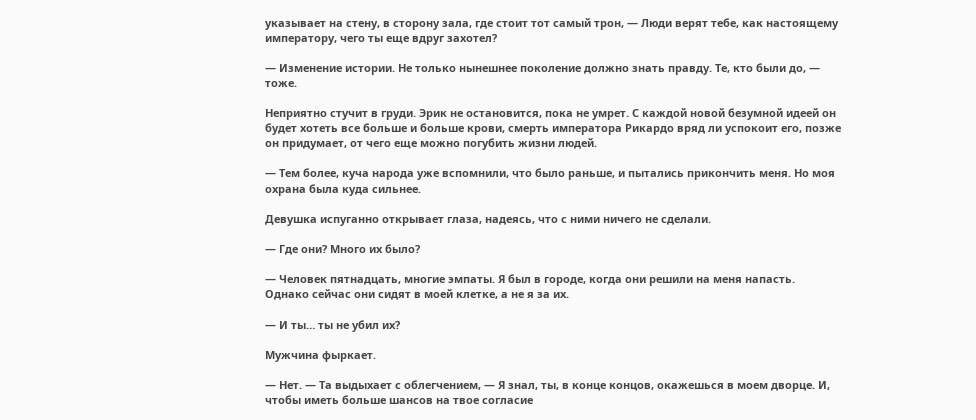указывает на стену, в сторону зала, где стоит тот самый трон, — Люди верят тебе, как настоящему императору, чего ты еще вдруг захотел?

— Изменение истории. Не только нынешнее поколение должно знать правду. Те, кто были до, — тоже.

Неприятно стучит в груди. Эрик не остановится, пока не умрет. С каждой новой безумной идеей он будет хотеть все больше и больше крови, смерть императора Рикардо вряд ли успокоит его, позже он придумает, от чего еще можно погубить жизни людей.

— Тем более, куча народа уже вспомнили, что было раньше, и пытались прикончить меня. Но моя охрана была куда сильнее.

Девушка испуганно открывает глаза, надеясь, что с ними ничего не сделали.

— Где они? Много их было?

— Человек пятнадцать, многие эмпаты. Я был в городе, когда они решили на меня напасть. Однако сейчас они сидят в моей клетке, а не я за их.

— И ты… ты не убил их?

Мужчина фыркает.

— Нет. — Та выдыхает с облегчением, — Я знал, ты, в конце концов, окажешься в моем дворце. И, чтобы иметь больше шансов на твое согласие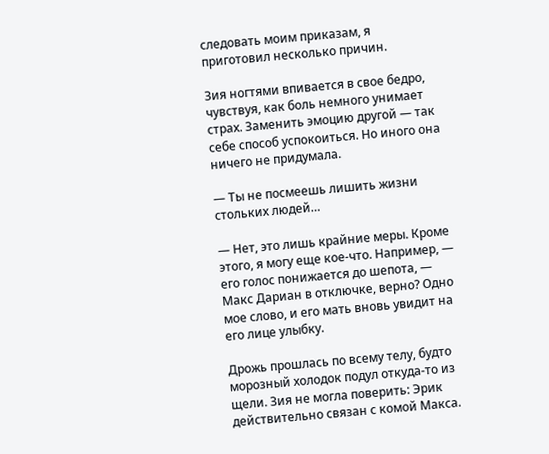следовать моим приказам, я приготовил несколько причин.

Зия ногтями впивается в свое бедро, чувствуя, как боль немного унимает страх. Заменить эмоцию другой — так себе способ успокоиться. Но иного она ничего не придумала.

— Ты не посмеешь лишить жизни стольких людей…

— Нет, это лишь крайние меры. Кроме этого, я могу еще кое-что. Например, — его голос понижается до шепота, — Макс Дариан в отключке, верно? Одно мое слово, и его мать вновь увидит на его лице улыбку.

Дрожь прошлась по всему телу, будто морозный холодок подул откуда-то из щели. Зия не могла поверить: Эрик действительно связан с комой Макса.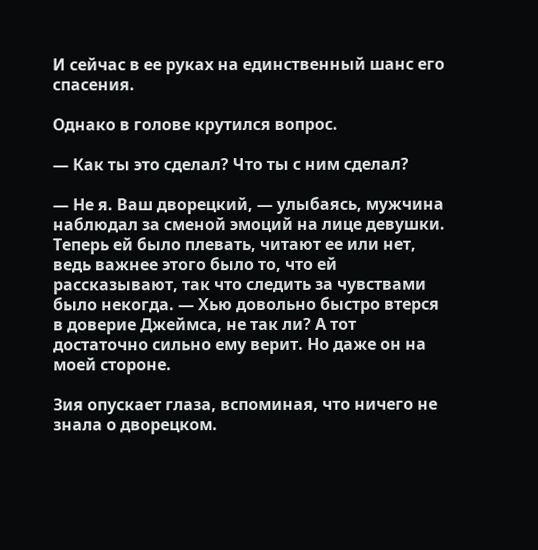И сейчас в ее руках на единственный шанс его спасения.

Однако в голове крутился вопрос.

— Как ты это сделал? Что ты с ним сделал?

— Не я. Ваш дворецкий, — улыбаясь, мужчина наблюдал за сменой эмоций на лице девушки. Теперь ей было плевать, читают ее или нет, ведь важнее этого было то, что ей рассказывают, так что следить за чувствами было некогда. — Хью довольно быстро втерся в доверие Джеймса, не так ли? А тот достаточно сильно ему верит. Но даже он на моей стороне.

Зия опускает глаза, вспоминая, что ничего не знала о дворецком.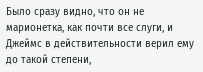Было сразу видно, что он не марионетка, как почти все слуги, и Джеймс в действительности верил ему до такой степени,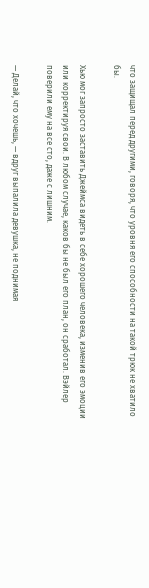что защищал перед другими, говоря, что уровня его способности на такой трюк не хватило бы.

Хью мог запросто заставить Джеймса видеть в себе хорошего человека, изменив его эмоции или корректируя свои. В любом случае, каков бы не был его план, он сработал. Вэйлер поверили ему на все сто, даже с лишним.

— Делай, что хочешь, — вдруг выпалила девушка, не поднимая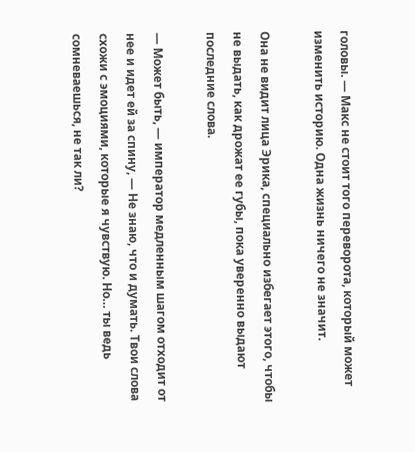головы. — Макс не стоит того переворота, который может изменить историю. Одна жизнь ничего не значит.

Она не видит лица Эрика, специально избегает этого, чтобы не выдать, как дрожат ее губы, пока уверенно выдают последние слова.

— Может быть, — император медленным шагом отходит от нее и идет ей за спину, — Не знаю, что и думать. Твои слова схожи с эмоциями, которые я чувствую. Но… ты ведь сомневаешься, не так ли?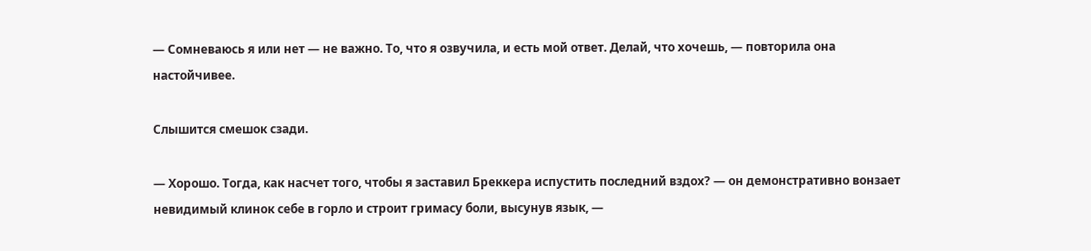— Сомневаюсь я или нет — не важно. То, что я озвучила, и есть мой ответ. Делай, что хочешь, — повторила она настойчивее.

Слышится смешок сзади.

— Хорошо. Тогда, как насчет того, чтобы я заставил Бреккера испустить последний вздох? — он демонстративно вонзает невидимый клинок себе в горло и строит гримасу боли, высунув язык, —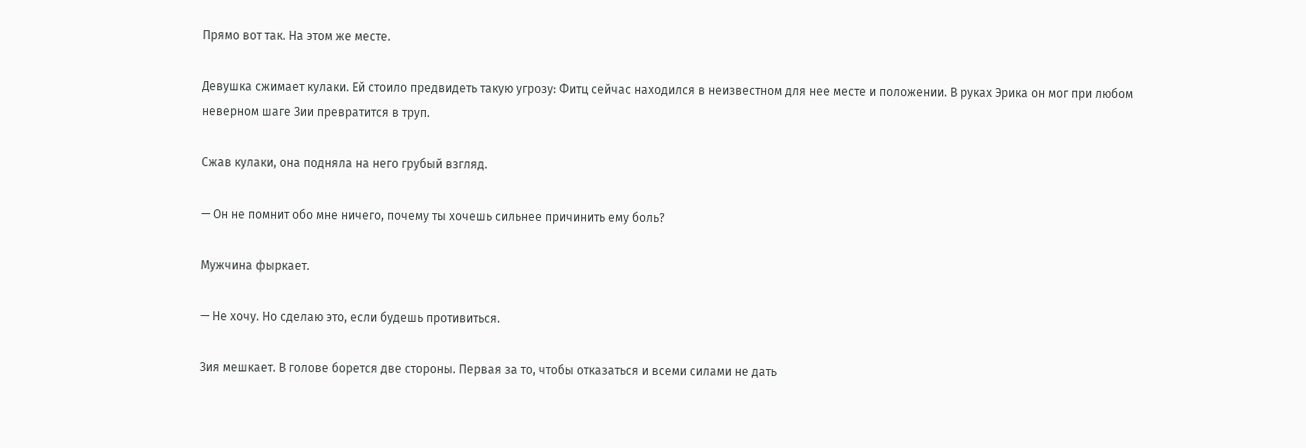Прямо вот так. На этом же месте.

Девушка сжимает кулаки. Ей стоило предвидеть такую угрозу: Фитц сейчас находился в неизвестном для нее месте и положении. В руках Эрика он мог при любом неверном шаге Зии превратится в труп.

Сжав кулаки, она подняла на него грубый взгляд.

— Он не помнит обо мне ничего, почему ты хочешь сильнее причинить ему боль?

Мужчина фыркает.

— Не хочу. Но сделаю это, если будешь противиться.

Зия мешкает. В голове борется две стороны. Первая за то, чтобы отказаться и всеми силами не дать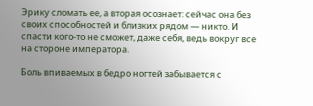Эрику сломать ее, а вторая осознает: сейчас она без своих способностей и близких рядом — никто. И спасти кого-то не сможет, даже себя, ведь вокруг все на стороне императора.

Боль впиваемых в бедро ногтей забывается с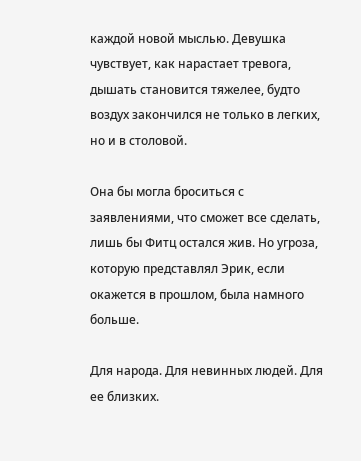каждой новой мыслью. Девушка чувствует, как нарастает тревога, дышать становится тяжелее, будто воздух закончился не только в легких, но и в столовой.

Она бы могла броситься с заявлениями, что сможет все сделать, лишь бы Фитц остался жив. Но угроза, которую представлял Эрик, если окажется в прошлом, была намного больше.

Для народа. Для невинных людей. Для ее близких.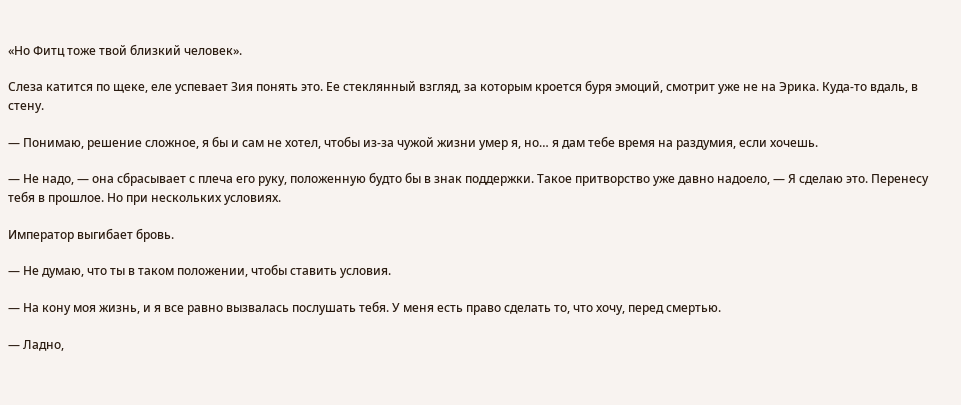«Но Фитц тоже твой близкий человек».

Слеза катится по щеке, еле успевает Зия понять это. Ее стеклянный взгляд, за которым кроется буря эмоций, смотрит уже не на Эрика. Куда-то вдаль, в стену.

— Понимаю, решение сложное, я бы и сам не хотел, чтобы из-за чужой жизни умер я, но… я дам тебе время на раздумия, если хочешь.

— Не надо, — она сбрасывает с плеча его руку, положенную будто бы в знак поддержки. Такое притворство уже давно надоело, — Я сделаю это. Перенесу тебя в прошлое. Но при нескольких условиях.

Император выгибает бровь.

— Не думаю, что ты в таком положении, чтобы ставить условия.

— На кону моя жизнь, и я все равно вызвалась послушать тебя. У меня есть право сделать то, что хочу, перед смертью.

— Ладно,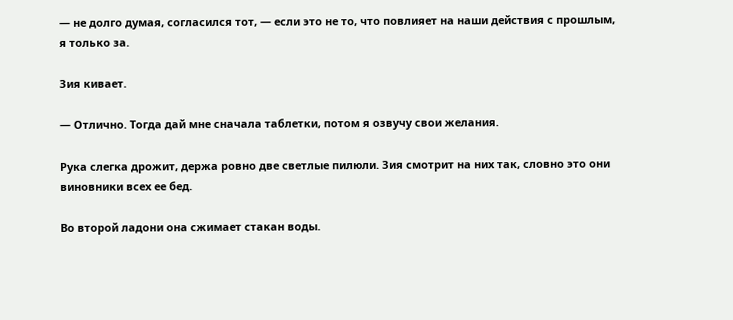— не долго думая, согласился тот, — если это не то, что повлияет на наши действия с прошлым, я только за.

Зия кивает.

— Отлично. Тогда дай мне сначала таблетки, потом я озвучу свои желания.

Рука слегка дрожит, держа ровно две светлые пилюли. Зия смотрит на них так, словно это они виновники всех ее бед.

Во второй ладони она сжимает стакан воды.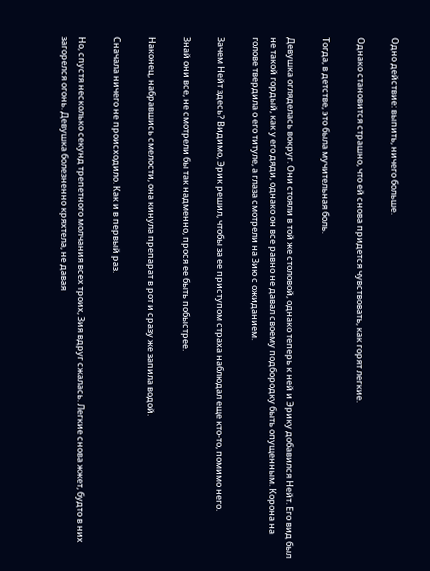Одно действие: выпить, ничего больше.

Однако становится страшно, что ей снова придется чувствовать, как горят легкие.

Тогда, в детстве, это была мучительная боль.

Девушка огляделась вокруг. Они стояли в той же столовой, однако теперь к ней и Эрику добавился Нейт. Его вид был не такой гордый, как у его дяди, однако он все равно не давал своему подбородку быть опущенным. Корона на голове твердила о его титуле, а глаза смотрели на Зию с ожиданием.

Зачем Нейт здесь? Видимо, Эрик решил, чтобы за ее приступом страха наблюдал еще кто-то, помимо него.

Знай они все, не смотрели бы так надменно, прося ее быть побыстрее.

Наконец, набравшись смелости, она кинула препарат в рот и сразу же запила водой.

Сначала ничего не происходило. Как и в первый раз.

Но, спустя несколько секунд трепетного молчания всех троих, Зия вдруг сжалась. Легкие снова жжет, будто в них загорелся огонь. Девушка болезненно кряхтела, не давая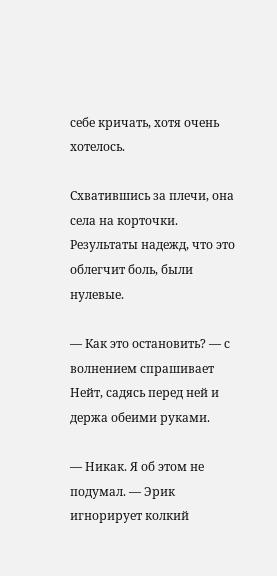себе кричать, хотя очень хотелось.

Схватившись за плечи, она села на корточки. Результаты надежд, что это облегчит боль, были нулевые.

— Как это остановить? — с волнением спрашивает Нейт, садясь перед ней и держа обеими руками.

— Никак. Я об этом не подумал. — Эрик игнорирует колкий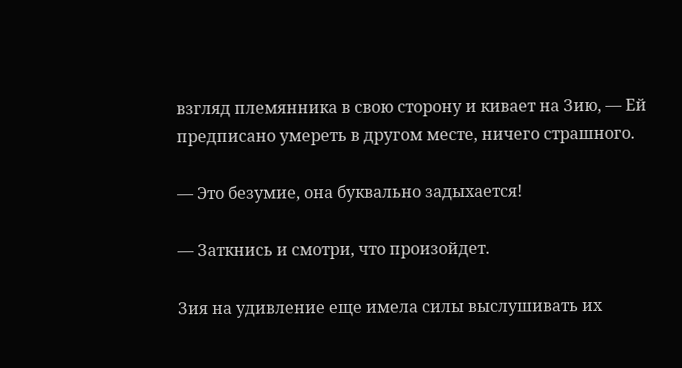взгляд племянника в свою сторону и кивает на Зию, — Ей предписано умереть в другом месте, ничего страшного.

— Это безумие, она буквально задыхается!

— Заткнись и смотри, что произойдет.

Зия на удивление еще имела силы выслушивать их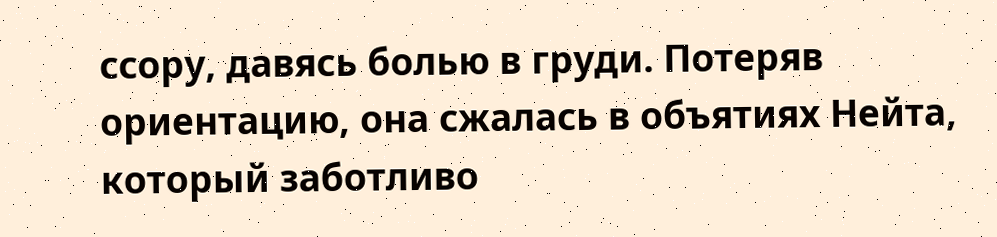ссору, давясь болью в груди. Потеряв ориентацию, она сжалась в объятиях Нейта, который заботливо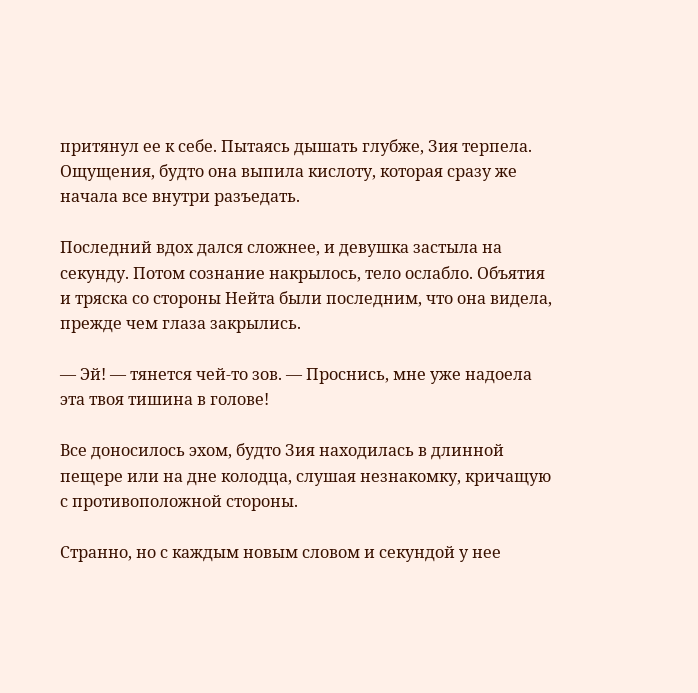притянул ее к себе. Пытаясь дышать глубже, Зия терпела. Ощущения, будто она выпила кислоту, которая сразу же начала все внутри разъедать.

Последний вдох дался сложнее, и девушка застыла на секунду. Потом сознание накрылось, тело ослабло. Объятия и тряска со стороны Нейта были последним, что она видела, прежде чем глаза закрылись.

— Эй! — тянется чей-то зов. — Проснись, мне уже надоела эта твоя тишина в голове!

Все доносилось эхом, будто Зия находилась в длинной пещере или на дне колодца, слушая незнакомку, кричащую с противоположной стороны.

Странно, но с каждым новым словом и секундой у нее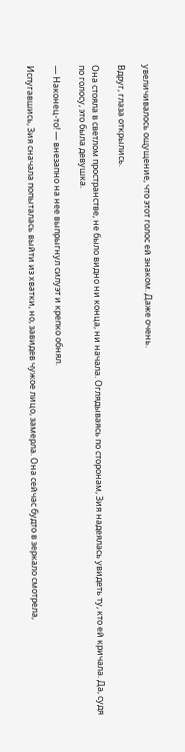увеличивалось ощущение, что этот голос ей знаком. Даже очень.

Вдруг, глаза открылись.

Она стояла в светлом пространстве, не было видно ни конца, ни начала. Оглядываясь по сторонам, Зия надеялась увидеть ту, кто ей кричала. Да, судя по голосу, это была девушка.

— Наконец-то! — внезапно на нее выпрыгнул силуэт и крепко обнял.

Испугавшись, Зия сначала попыталась выйти из хватки, но, завидев чужое лицо, замерла. Она сейчас будто в зеркало смотрела,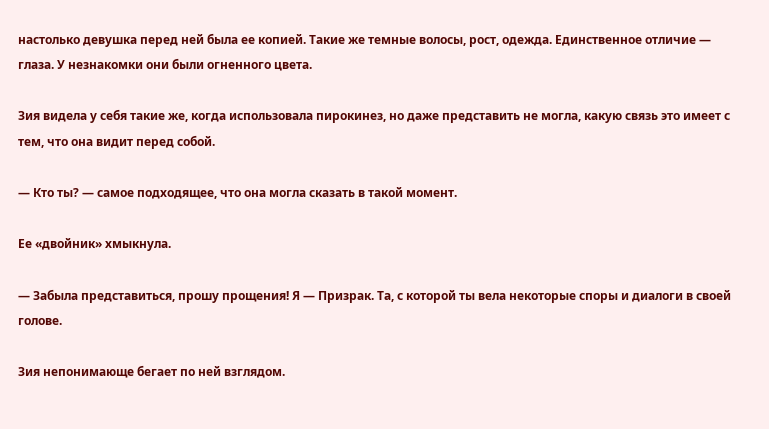настолько девушка перед ней была ее копией. Такие же темные волосы, рост, одежда. Единственное отличие — глаза. У незнакомки они были огненного цвета.

Зия видела у себя такие же, когда использовала пирокинез, но даже представить не могла, какую связь это имеет с тем, что она видит перед собой.

— Кто ты? — самое подходящее, что она могла сказать в такой момент.

Ее «двойник» хмыкнула.

— Забыла представиться, прошу прощения! Я — Призрак. Та, с которой ты вела некоторые споры и диалоги в своей голове.

Зия непонимающе бегает по ней взглядом.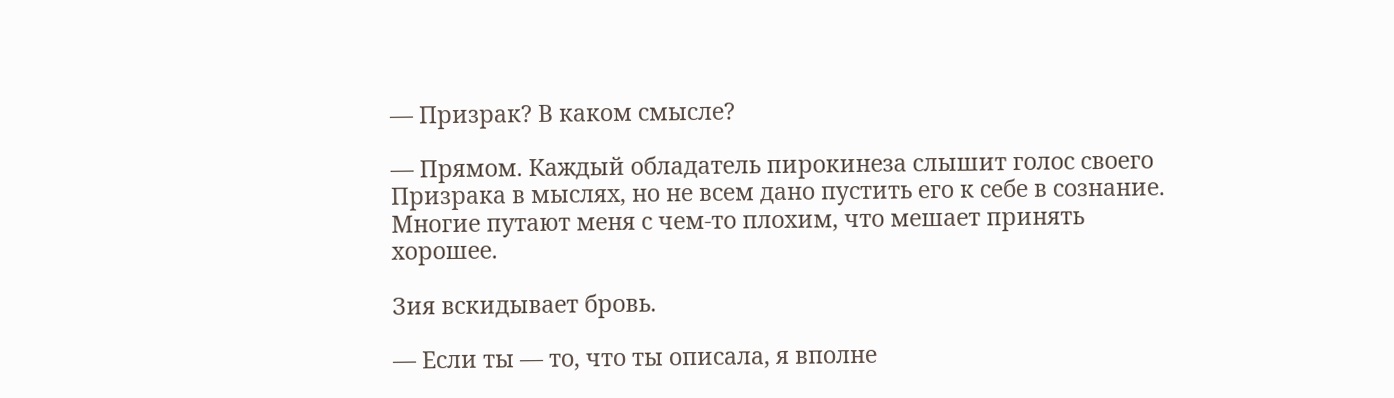— Призрак? В каком смысле?

— Прямом. Каждый обладатель пирокинеза слышит голос своего Призрака в мыслях, но не всем дано пустить его к себе в сознание. Многие путают меня с чем-то плохим, что мешает принять хорошее.

Зия вскидывает бровь.

— Если ты — то, что ты описала, я вполне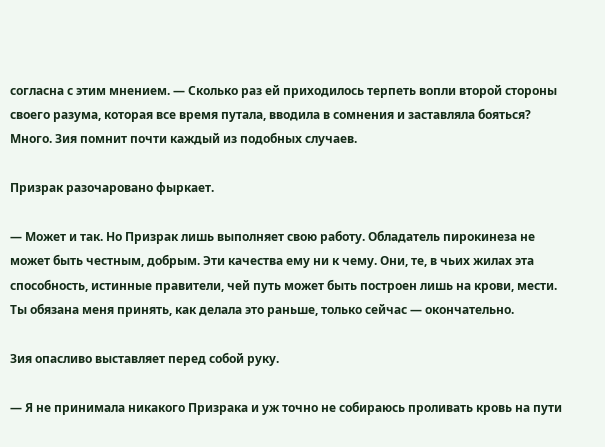согласна с этим мнением. — Сколько раз ей приходилось терпеть вопли второй стороны своего разума, которая все время путала, вводила в сомнения и заставляла бояться? Много. Зия помнит почти каждый из подобных случаев.

Призрак разочаровано фыркает.

— Может и так. Но Призрак лишь выполняет свою работу. Обладатель пирокинеза не может быть честным, добрым. Эти качества ему ни к чему. Они, те, в чьих жилах эта способность, истинные правители, чей путь может быть построен лишь на крови, мести. Ты обязана меня принять, как делала это раньше, только сейчас — окончательно.

Зия опасливо выставляет перед собой руку.

— Я не принимала никакого Призрака и уж точно не собираюсь проливать кровь на пути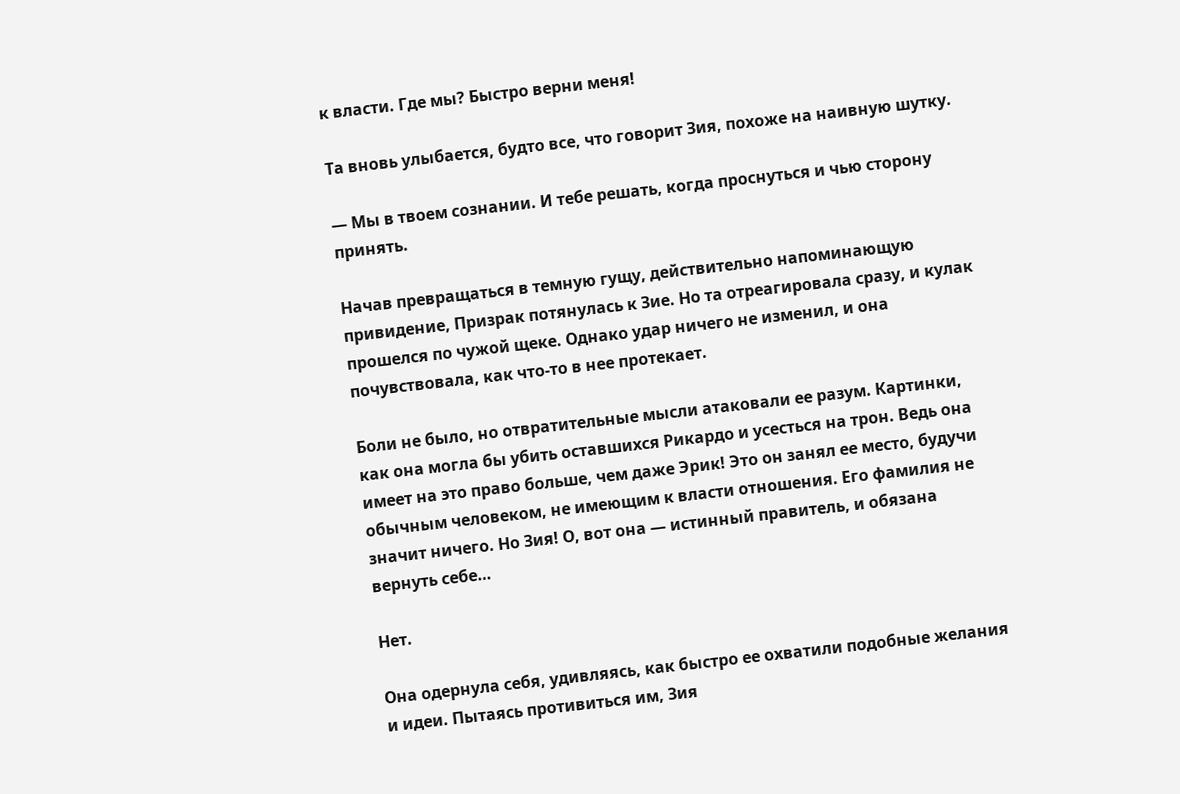к власти. Где мы? Быстро верни меня!

Та вновь улыбается, будто все, что говорит Зия, похоже на наивную шутку.

— Мы в твоем сознании. И тебе решать, когда проснуться и чью сторону принять.

Начав превращаться в темную гущу, действительно напоминающую привидение, Призрак потянулась к Зие. Но та отреагировала сразу, и кулак прошелся по чужой щеке. Однако удар ничего не изменил, и она почувствовала, как что-то в нее протекает.

Боли не было, но отвратительные мысли атаковали ее разум. Картинки, как она могла бы убить оставшихся Рикардо и усесться на трон. Ведь она имеет на это право больше, чем даже Эрик! Это он занял ее место, будучи обычным человеком, не имеющим к власти отношения. Его фамилия не значит ничего. Но Зия! О, вот она — истинный правитель, и обязана вернуть себе…

Нет.

Она одернула себя, удивляясь, как быстро ее охватили подобные желания и идеи. Пытаясь противиться им, Зия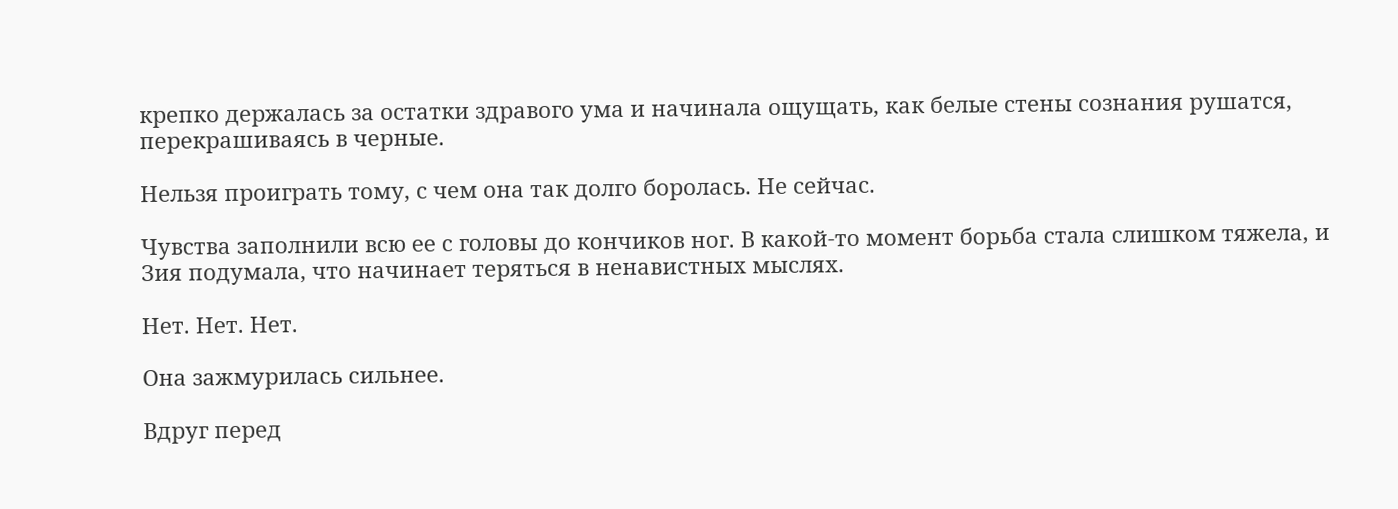крепко держалась за остатки здравого ума и начинала ощущать, как белые стены сознания рушатся, перекрашиваясь в черные.

Нельзя проиграть тому, с чем она так долго боролась. Не сейчас.

Чувства заполнили всю ее с головы до кончиков ног. В какой-то момент борьба стала слишком тяжела, и Зия подумала, что начинает теряться в ненавистных мыслях.

Нет. Нет. Нет.

Она зажмурилась сильнее.

Вдруг перед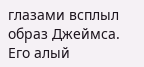глазами всплыл образ Джеймса. Его алый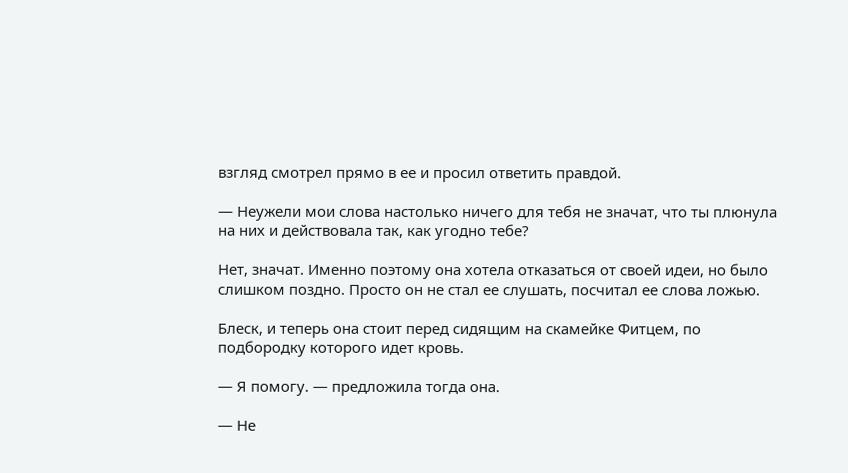взгляд смотрел прямо в ее и просил ответить правдой.

— Неужели мои слова настолько ничего для тебя не значат, что ты плюнула на них и действовала так, как угодно тебе?

Нет, значат. Именно поэтому она хотела отказаться от своей идеи, но было слишком поздно. Просто он не стал ее слушать, посчитал ее слова ложью.

Блеск, и теперь она стоит перед сидящим на скамейке Фитцем, по подбородку которого идет кровь.

— Я помогу. — предложила тогда она.

— Не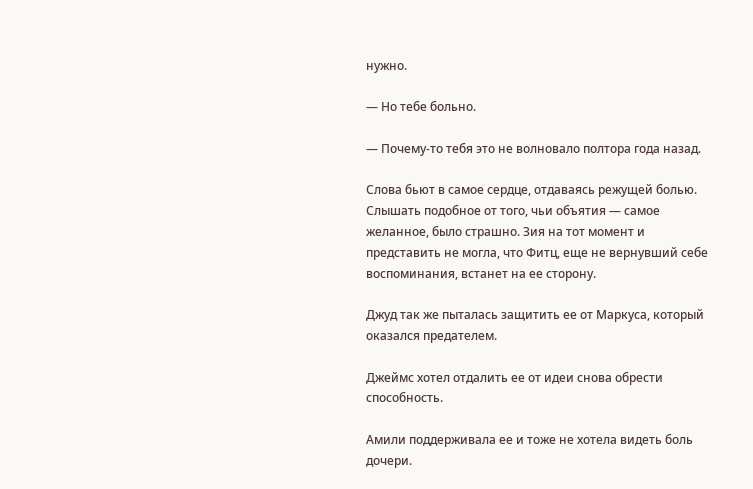нужно.

— Но тебе больно.

— Почему-то тебя это не волновало полтора года назад.

Слова бьют в самое сердце, отдаваясь режущей болью. Слышать подобное от того, чьи объятия — самое желанное, было страшно. Зия на тот момент и представить не могла, что Фитц, еще не вернувший себе воспоминания, встанет на ее сторону.

Джуд так же пыталась защитить ее от Маркуса, который оказался предателем.

Джеймс хотел отдалить ее от идеи снова обрести способность.

Амили поддерживала ее и тоже не хотела видеть боль дочери.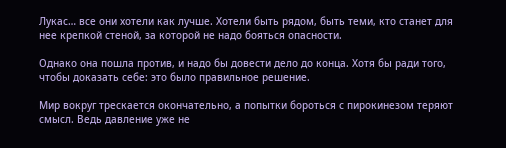Лукас… все они хотели как лучше. Хотели быть рядом, быть теми, кто станет для нее крепкой стеной, за которой не надо бояться опасности.

Однако она пошла против, и надо бы довести дело до конца. Хотя бы ради того, чтобы доказать себе: это было правильное решение.

Мир вокруг трескается окончательно, а попытки бороться с пирокинезом теряют смысл. Ведь давление уже не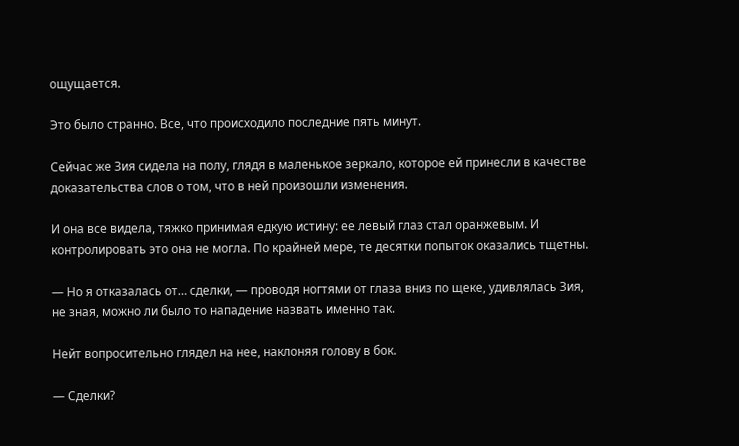ощущается.

Это было странно. Все, что происходило последние пять минут.

Сейчас же Зия сидела на полу, глядя в маленькое зеркало, которое ей принесли в качестве доказательства слов о том, что в ней произошли изменения.

И она все видела, тяжко принимая едкую истину: ее левый глаз стал оранжевым. И контролировать это она не могла. По крайней мере, те десятки попыток оказались тщетны.

— Но я отказалась от… сделки, — проводя ногтями от глаза вниз по щеке, удивлялась Зия, не зная, можно ли было то нападение назвать именно так.

Нейт вопросительно глядел на нее, наклоняя голову в бок.

— Сделки?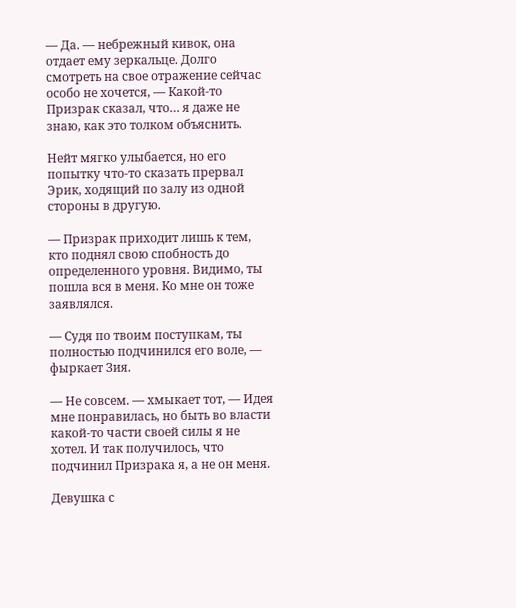— Да. — небрежный кивок, она отдает ему зеркальце. Долго смотреть на свое отражение сейчас особо не хочется, — Какой-то Призрак сказал, что… я даже не знаю, как это толком объяснить.

Нейт мягко улыбается, но его попытку что-то сказать прервал Эрик, ходящий по залу из одной стороны в другую.

— Призрак приходит лишь к тем, кто поднял свою спобность до определенного уровня. Видимо, ты пошла вся в меня. Ко мне он тоже заявлялся.

— Судя по твоим поступкам, ты полностью подчинился его воле, — фыркает Зия.

— Не совсем. — хмыкает тот, — Идея мне понравилась, но быть во власти какой-то части своей силы я не хотел. И так получилось, что подчинил Призрака я, а не он меня.

Девушка с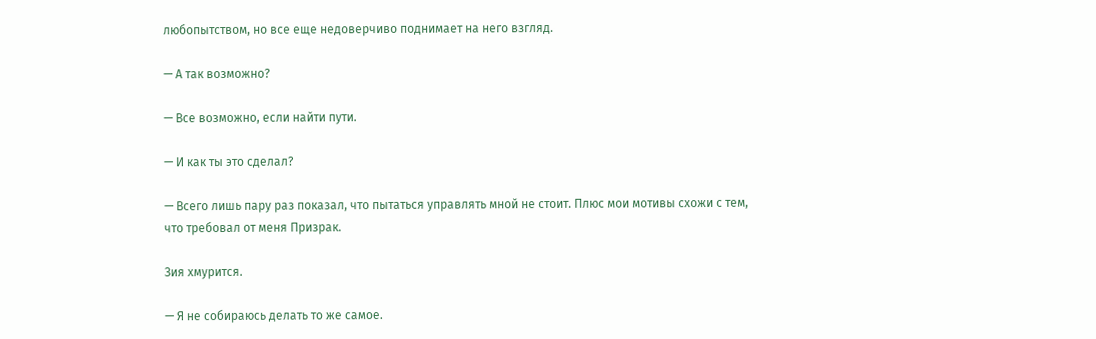любопытством, но все еще недоверчиво поднимает на него взгляд.

— А так возможно?

— Все возможно, если найти пути.

— И как ты это сделал?

— Всего лишь пару раз показал, что пытаться управлять мной не стоит. Плюс мои мотивы схожи с тем, что требовал от меня Призрак.

Зия хмурится.

— Я не собираюсь делать то же самое.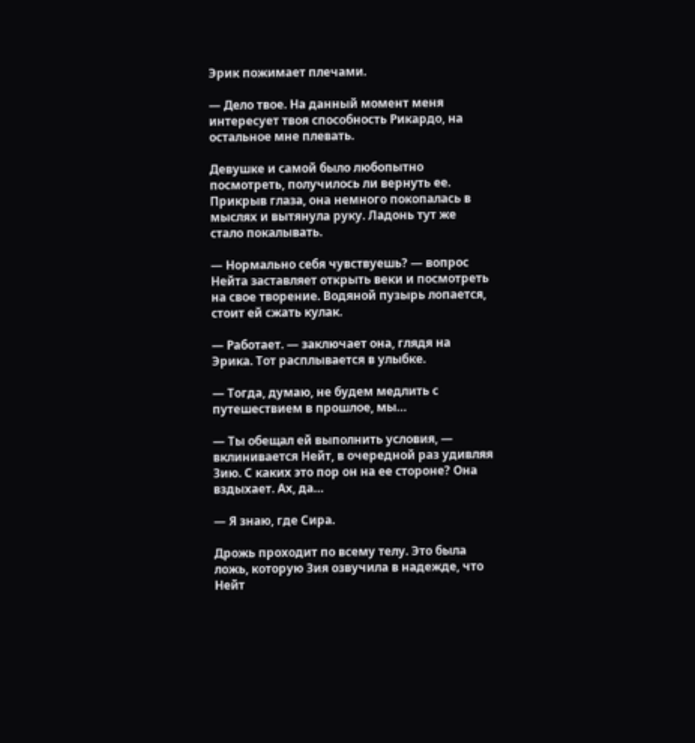Эрик пожимает плечами.

— Дело твое. На данный момент меня интересует твоя способность Рикардо, на остальное мне плевать.

Девушке и самой было любопытно посмотреть, получилось ли вернуть ее. Прикрыв глаза, она немного покопалась в мыслях и вытянула руку. Ладонь тут же стало покалывать.

— Нормально себя чувствуешь? — вопрос Нейта заставляет открыть веки и посмотреть на свое творение. Водяной пузырь лопается, стоит ей сжать кулак.

— Работает. — заключает она, глядя на Эрика. Тот расплывается в улыбке.

— Тогда, думаю, не будем медлить с путешествием в прошлое, мы…

— Ты обещал ей выполнить условия, — вклинивается Нейт, в очередной раз удивляя Зию. С каких это пор он на ее стороне? Она вздыхает. Ах, да…

— Я знаю, где Сира.

Дрожь проходит по всему телу. Это была ложь, которую Зия озвучила в надежде, что Нейт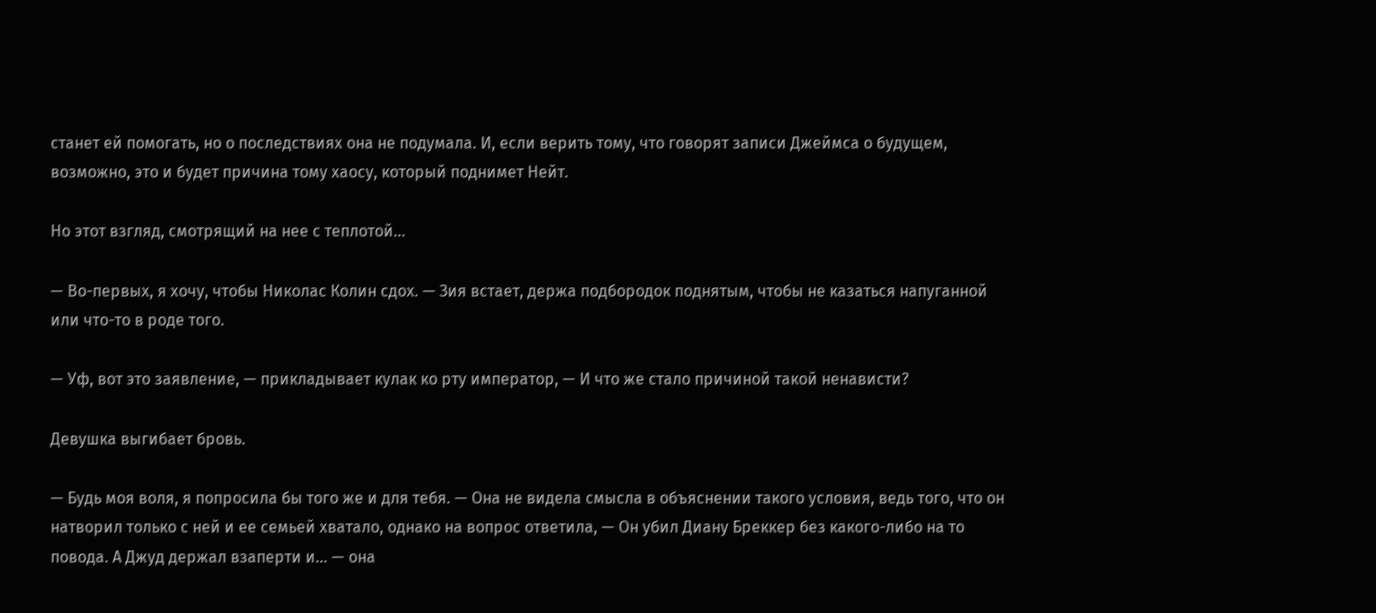станет ей помогать, но о последствиях она не подумала. И, если верить тому, что говорят записи Джеймса о будущем, возможно, это и будет причина тому хаосу, который поднимет Нейт.

Но этот взгляд, смотрящий на нее с теплотой…

— Во-первых, я хочу, чтобы Николас Колин сдох. — Зия встает, держа подбородок поднятым, чтобы не казаться напуганной или что-то в роде того.

— Уф, вот это заявление, — прикладывает кулак ко рту император, — И что же стало причиной такой ненависти?

Девушка выгибает бровь.

— Будь моя воля, я попросила бы того же и для тебя. — Она не видела смысла в объяснении такого условия, ведь того, что он натворил только с ней и ее семьей хватало, однако на вопрос ответила, — Он убил Диану Бреккер без какого-либо на то повода. А Джуд держал взаперти и… — она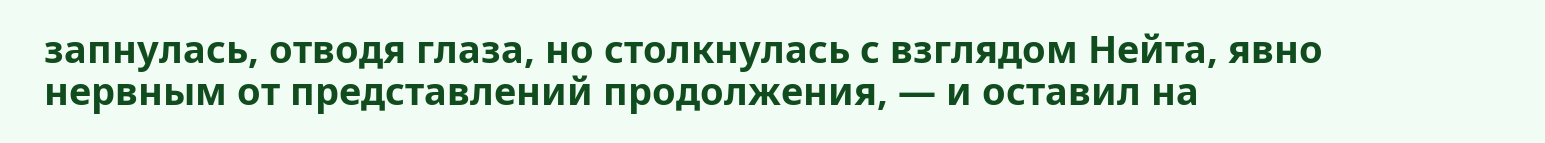запнулась, отводя глаза, но столкнулась с взглядом Нейта, явно нервным от представлений продолжения, — и оставил на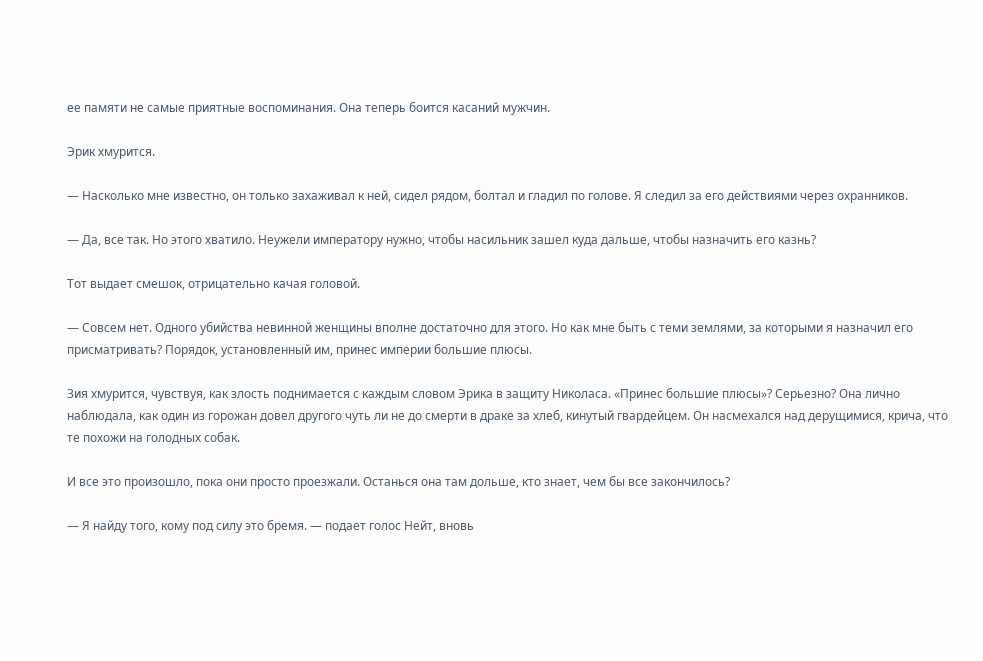ее памяти не самые приятные воспоминания. Она теперь боится касаний мужчин.

Эрик хмурится.

— Насколько мне известно, он только захаживал к ней, сидел рядом, болтал и гладил по голове. Я следил за его действиями через охранников.

— Да, все так. Но этого хватило. Неужели императору нужно, чтобы насильник зашел куда дальше, чтобы назначить его казнь?

Тот выдает смешок, отрицательно качая головой.

— Совсем нет. Одного убийства невинной женщины вполне достаточно для этого. Но как мне быть с теми землями, за которыми я назначил его присматривать? Порядок, установленный им, принес империи большие плюсы.

Зия хмурится, чувствуя, как злость поднимается с каждым словом Эрика в защиту Николаса. «Принес большие плюсы»? Серьезно? Она лично наблюдала, как один из горожан довел другого чуть ли не до смерти в драке за хлеб, кинутый гвардейцем. Он насмехался над дерущимися, крича, что те похожи на голодных собак.

И все это произошло, пока они просто проезжали. Останься она там дольше, кто знает, чем бы все закончилось?

— Я найду того, кому под силу это бремя. — подает голос Нейт, вновь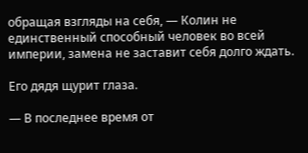обращая взгляды на себя, — Колин не единственный способный человек во всей империи, замена не заставит себя долго ждать.

Его дядя щурит глаза.

— В последнее время от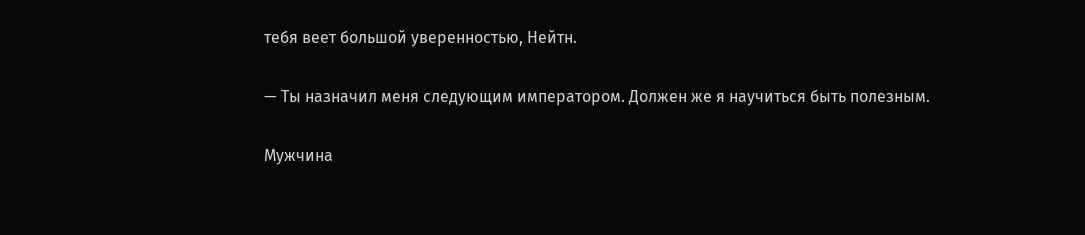тебя веет большой уверенностью, Нейтн.

— Ты назначил меня следующим императором. Должен же я научиться быть полезным.

Мужчина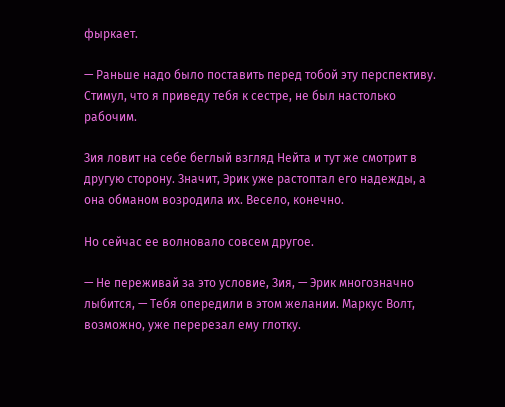фыркает.

— Раньше надо было поставить перед тобой эту перспективу. Стимул, что я приведу тебя к сестре, не был настолько рабочим.

Зия ловит на себе беглый взгляд Нейта и тут же смотрит в другую сторону. Значит, Эрик уже растоптал его надежды, а она обманом возродила их. Весело, конечно.

Но сейчас ее волновало совсем другое.

— Не переживай за это условие, Зия, — Эрик многозначно лыбится, — Тебя опередили в этом желании. Маркус Волт, возможно, уже перерезал ему глотку.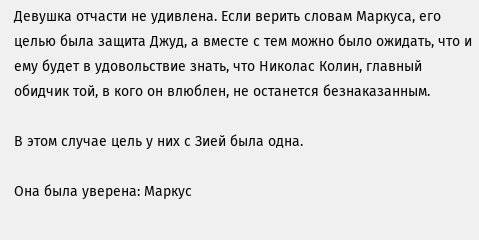Девушка отчасти не удивлена. Если верить словам Маркуса, его целью была защита Джуд, а вместе с тем можно было ожидать, что и ему будет в удовольствие знать, что Николас Колин, главный обидчик той, в кого он влюблен, не останется безнаказанным.

В этом случае цель у них с Зией была одна.

Она была уверена: Маркус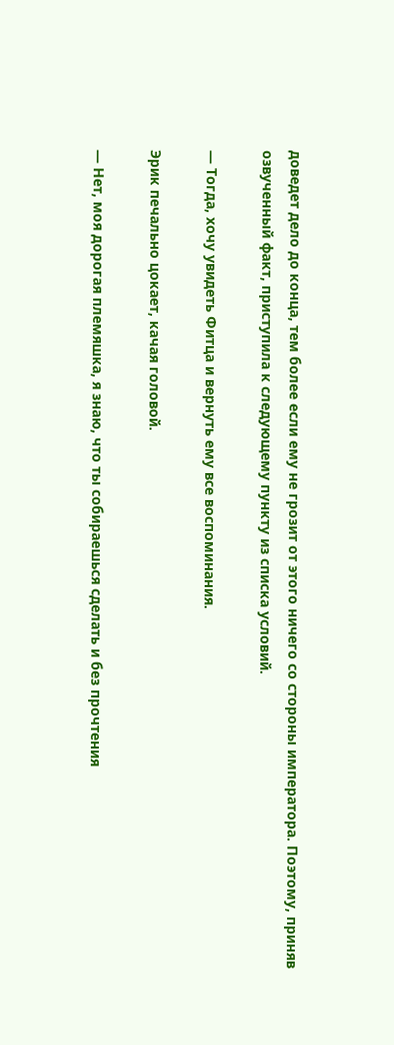доведет дело до конца, тем более если ему не грозит от этого ничего со стороны императора. Поэтому, приняв озвученный факт, приступила к следующему пункту из списка условий.

— Тогда, хочу увидеть Фитца и вернуть ему все воспоминания.

Эрик печально цокает, качая головой.

— Нет, моя дорогая племяшка, я знаю, что ты собираешься сделать и без прочтения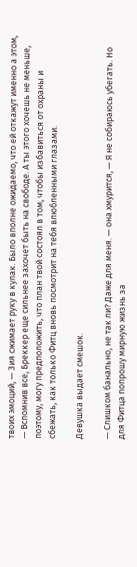твоих эмоций, — Зия сжимает руку в кулак. Было вполне ожидаемо, что ей откажут именно а этом, — Вспомнив все, Бреккер еще сильнее захочет быть на свободе. А ты этого хочешь не меньше, поэтому, могу предположить, что план твой состоял в том, чтобы избавиться от охраны и сбежать, как только Фитц вновь посмотрит на тебя влюбленными глазами.

Девушка выдает смешок.

— Слишком банально, не так ли? Даже для меня. — она хмурится, — Я не собираюсь убегать. Но для Фитца попрошу мирную жизнь за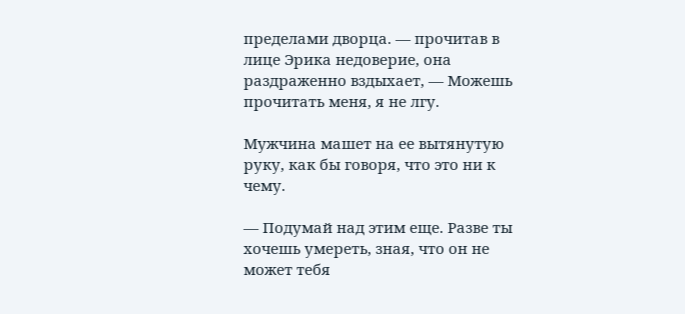пределами дворца. — прочитав в лице Эрика недоверие, она раздраженно вздыхает, — Можешь прочитать меня, я не лгу.

Мужчина машет на ее вытянутую руку, как бы говоря, что это ни к чему.

— Подумай над этим еще. Разве ты хочешь умереть, зная, что он не может тебя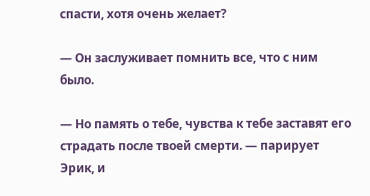спасти, хотя очень желает?

— Он заслуживает помнить все, что с ним было.

— Но память о тебе, чувства к тебе заставят его страдать после твоей смерти. — парирует Эрик, и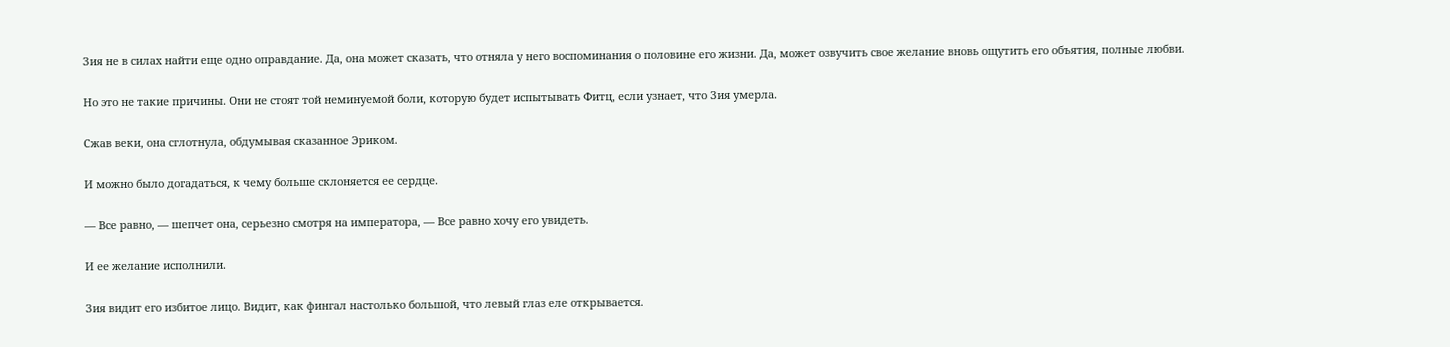Зия не в силах найти еще одно оправдание. Да, она может сказать, что отняла у него воспоминания о половине его жизни. Да, может озвучить свое желание вновь ощутить его объятия, полные любви.

Но это не такие причины. Они не стоят той неминуемой боли, которую будет испытывать Фитц, если узнает, что Зия умерла.

Сжав веки, она сглотнула, обдумывая сказанное Эриком.

И можно было догадаться, к чему больше склоняется ее сердце.

— Все равно, — шепчет она, серьезно смотря на императора, — Все равно хочу его увидеть.

И ее желание исполнили.

Зия видит его избитое лицо. Видит, как фингал настолько большой, что левый глаз еле открывается.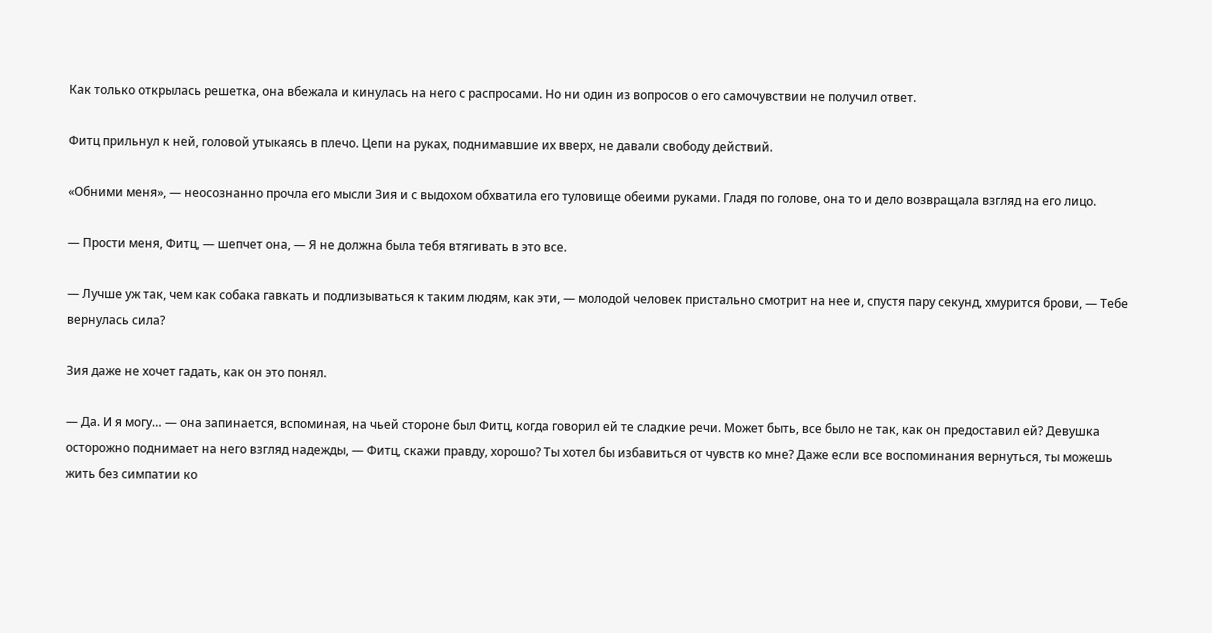Как только открылась решетка, она вбежала и кинулась на него с распросами. Но ни один из вопросов о его самочувствии не получил ответ.

Фитц прильнул к ней, головой утыкаясь в плечо. Цепи на руках, поднимавшие их вверх, не давали свободу действий.

«Обними меня», — неосознанно прочла его мысли Зия и с выдохом обхватила его туловище обеими руками. Гладя по голове, она то и дело возвращала взгляд на его лицо.

— Прости меня, Фитц, — шепчет она, — Я не должна была тебя втягивать в это все.

— Лучше уж так, чем как собака гавкать и подлизываться к таким людям, как эти, — молодой человек пристально смотрит на нее и, спустя пару секунд, хмурится брови, — Тебе вернулась сила?

Зия даже не хочет гадать, как он это понял.

— Да. И я могу… — она запинается, вспоминая, на чьей стороне был Фитц, когда говорил ей те сладкие речи. Может быть, все было не так, как он предоставил ей? Девушка осторожно поднимает на него взгляд надежды, — Фитц, скажи правду, хорошо? Ты хотел бы избавиться от чувств ко мне? Даже если все воспоминания вернуться, ты можешь жить без симпатии ко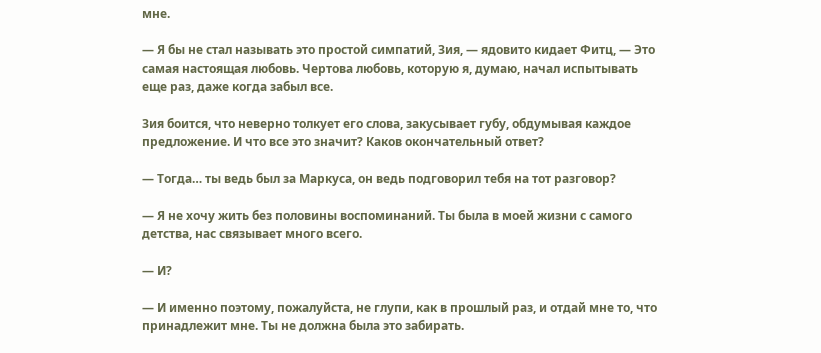мне.

— Я бы не стал называть это простой симпатий, Зия, — ядовито кидает Фитц, — Это самая настоящая любовь. Чертова любовь, которую я, думаю, начал испытывать еще раз, даже когда забыл все.

Зия боится, что неверно толкует его слова, закусывает губу, обдумывая каждое предложение. И что все это значит? Каков окончательный ответ?

— Тогда… ты ведь был за Маркуса, он ведь подговорил тебя на тот разговор?

— Я не хочу жить без половины воспоминаний. Ты была в моей жизни с самого детства, нас связывает много всего.

— И?

— И именно поэтому, пожалуйста, не глупи, как в прошлый раз, и отдай мне то, что принадлежит мне. Ты не должна была это забирать.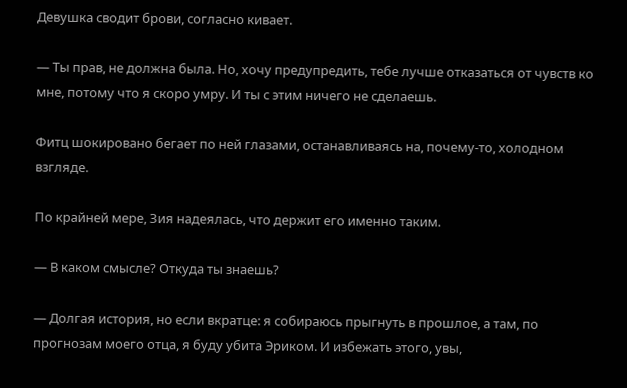Девушка сводит брови, согласно кивает.

— Ты прав, не должна была. Но, хочу предупредить, тебе лучше отказаться от чувств ко мне, потому что я скоро умру. И ты с этим ничего не сделаешь.

Фитц шокировано бегает по ней глазами, останавливаясь на, почему-то, холодном взгляде.

По крайней мере, Зия надеялась, что держит его именно таким.

— В каком смысле? Откуда ты знаешь?

— Долгая история, но если вкратце: я собираюсь прыгнуть в прошлое, а там, по прогнозам моего отца, я буду убита Эриком. И избежать этого, увы,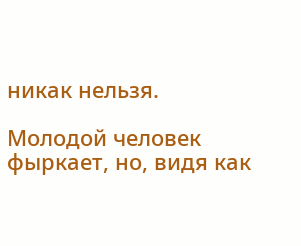никак нельзя.

Молодой человек фыркает, но, видя как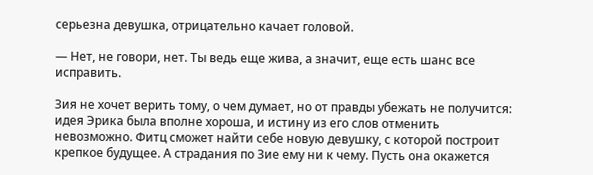серьезна девушка, отрицательно качает головой.

— Нет, не говори, нет. Ты ведь еще жива, а значит, еще есть шанс все исправить.

Зия не хочет верить тому, о чем думает, но от правды убежать не получится: идея Эрика была вполне хороша, и истину из его слов отменить невозможно. Фитц сможет найти себе новую девушку, с которой построит крепкое будущее. А страдания по Зие ему ни к чему. Пусть она окажется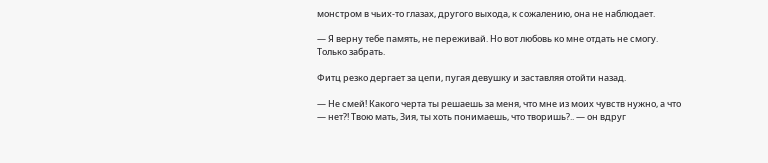монстром в чьих-то глазах, другого выхода, к сожалению, она не наблюдает.

— Я верну тебе память, не переживай. Но вот любовь ко мне отдать не смогу. Только забрать.

Фитц резко дергает за цепи, пугая девушку и заставляя отойти назад.

— Не смей! Какого черта ты решаешь за меня, что мне из моих чувств нужно, а что — нет?! Твою мать, Зия, ты хоть понимаешь, что творишь?.. — он вдруг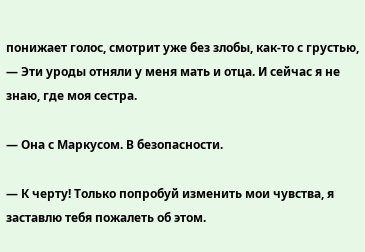понижает голос, смотрит уже без злобы, как-то с грустью, — Эти уроды отняли у меня мать и отца. И сейчас я не знаю, где моя сестра.

— Она с Маркусом. В безопасности.

— К черту! Только попробуй изменить мои чувства, я заставлю тебя пожалеть об этом.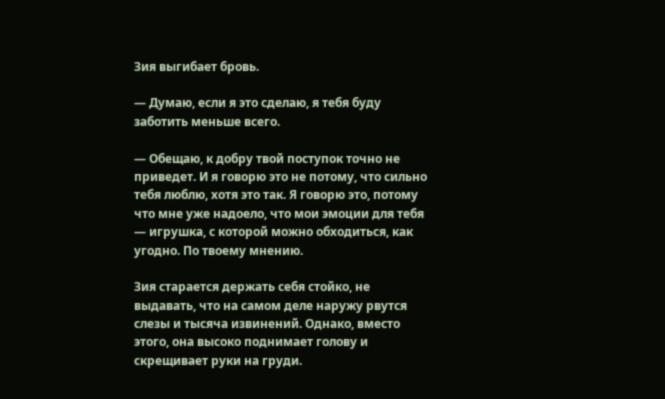Зия выгибает бровь.

— Думаю, если я это сделаю, я тебя буду заботить меньше всего.

— Обещаю, к добру твой поступок точно не приведет. И я говорю это не потому, что сильно тебя люблю, хотя это так. Я говорю это, потому что мне уже надоело, что мои эмоции для тебя — игрушка, с которой можно обходиться, как угодно. По твоему мнению.

Зия старается держать себя стойко, не выдавать, что на самом деле наружу рвутся слезы и тысяча извинений. Однако, вместо этого, она высоко поднимает голову и скрещивает руки на груди.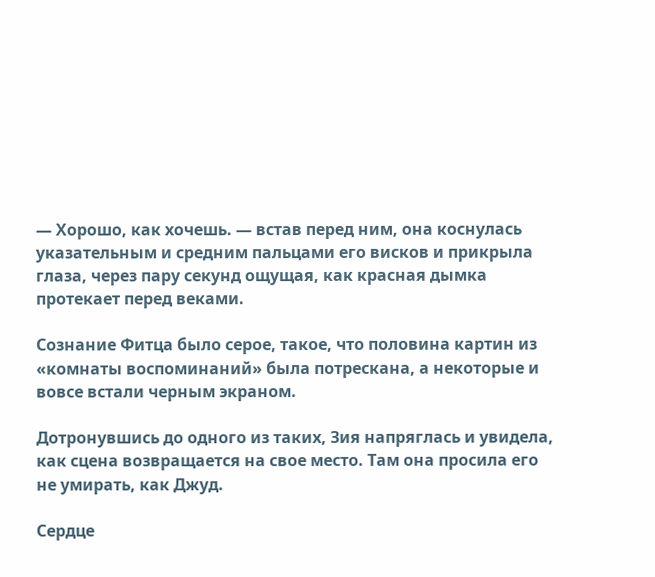— Хорошо, как хочешь. — встав перед ним, она коснулась указательным и средним пальцами его висков и прикрыла глаза, через пару секунд ощущая, как красная дымка протекает перед веками.

Сознание Фитца было серое, такое, что половина картин из «комнаты воспоминаний» была потрескана, а некоторые и вовсе встали черным экраном.

Дотронувшись до одного из таких, Зия напряглась и увидела, как сцена возвращается на свое место. Там она просила его не умирать, как Джуд.

Сердце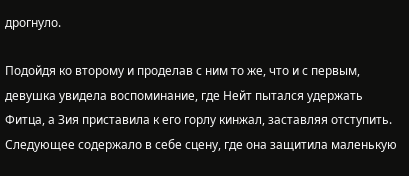дрогнуло.

Подойдя ко второму и проделав с ним то же, что и с первым, девушка увидела воспоминание, где Нейт пытался удержать Фитца, а Зия приставила к его горлу кинжал, заставляя отступить. Следующее содержало в себе сцену, где она защитила маленькую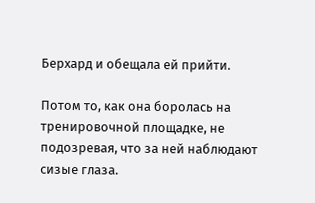Берхард и обещала ей прийти.

Потом то, как она боролась на тренировочной площадке, не подозревая, что за ней наблюдают сизые глаза.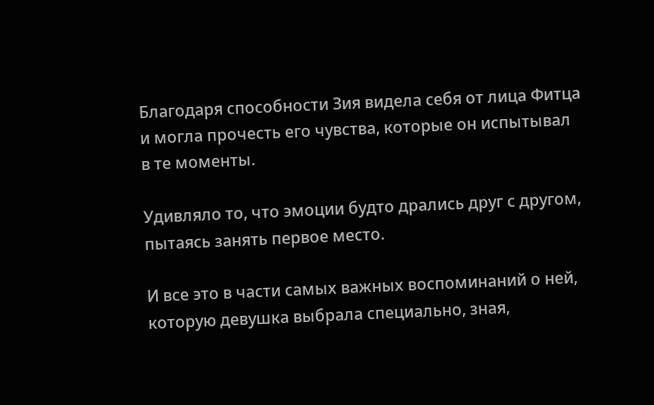Благодаря способности Зия видела себя от лица Фитца и могла прочесть его чувства, которые он испытывал в те моменты.

Удивляло то, что эмоции будто дрались друг с другом, пытаясь занять первое место.

И все это в части самых важных воспоминаний о ней, которую девушка выбрала специально, зная,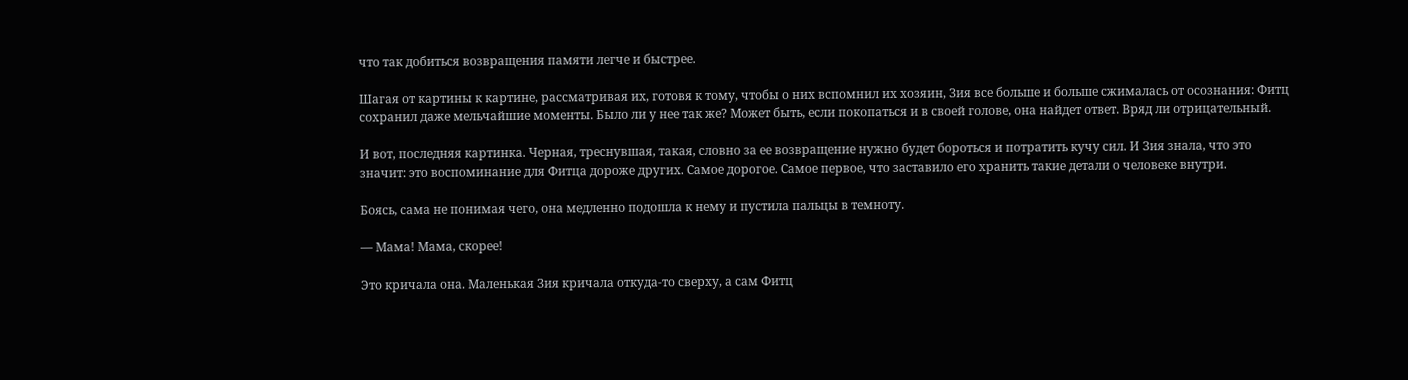что так добиться возвращения памяти легче и быстрее.

Шагая от картины к картине, рассматривая их, готовя к тому, чтобы о них вспомнил их хозяин, Зия все больше и больше сжималась от осознания: Фитц сохранил даже мельчайшие моменты. Было ли у нее так же? Может быть, если покопаться и в своей голове, она найдет ответ. Вряд ли отрицательный.

И вот, последняя картинка. Черная, треснувшая, такая, словно за ее возвращение нужно будет бороться и потратить кучу сил. И Зия знала, что это значит: это воспоминание для Фитца дороже других. Самое дорогое. Самое первое, что заставило его хранить такие детали о человеке внутри.

Боясь, сама не понимая чего, она медленно подошла к нему и пустила пальцы в темноту.

— Мама! Мама, скорее!

Это кричала она. Маленькая Зия кричала откуда-то сверху, а сам Фитц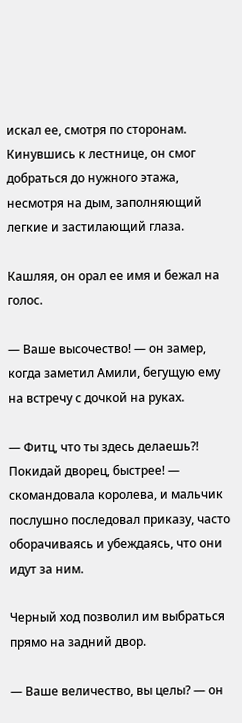искал ее, смотря по сторонам. Кинувшись к лестнице, он смог добраться до нужного этажа, несмотря на дым, заполняющий легкие и застилающий глаза.

Кашляя, он орал ее имя и бежал на голос.

— Ваше высочество! — он замер, когда заметил Амили, бегущую ему на встречу с дочкой на руках.

— Фитц, что ты здесь делаешь?! Покидай дворец, быстрее! — скомандовала королева, и мальчик послушно последовал приказу, часто оборачиваясь и убеждаясь, что они идут за ним.

Черный ход позволил им выбраться прямо на задний двор.

— Ваше величество, вы целы? — он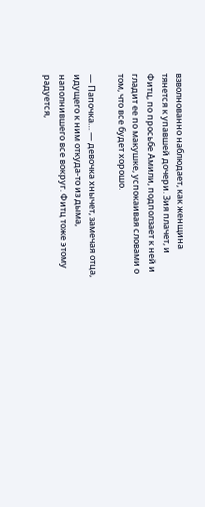взволнованно наблюдает, как женщина тянется к упавшей дочери. Зия плачет, и Фитц, по просьбе Амили, подползает к ней и гладит ее по макушке, успокаивая словами о том, что все будет хорошо.

— Папочка… — девочка хнычет, замечая отца, идущего к ним откуда-то из дыма, наполнившего все вокруг. Фитц тоже этому радуется,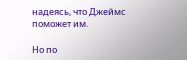надеясь, что Джеймс поможет им.

Но по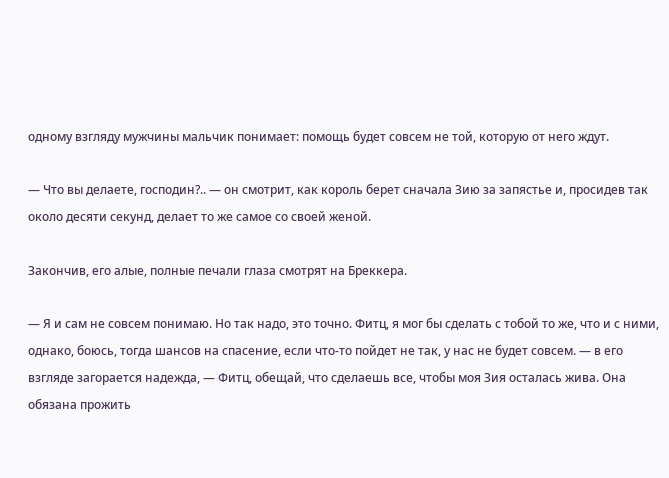одному взгляду мужчины мальчик понимает: помощь будет совсем не той, которую от него ждут.

— Что вы делаете, господин?.. — он смотрит, как король берет сначала Зию за запястье и, просидев так около десяти секунд, делает то же самое со своей женой.

Закончив, его алые, полные печали глаза смотрят на Бреккера.

— Я и сам не совсем понимаю. Но так надо, это точно. Фитц, я мог бы сделать с тобой то же, что и с ними, однако, боюсь, тогда шансов на спасение, если что-то пойдет не так, у нас не будет совсем. — в его взгляде загорается надежда, — Фитц, обещай, что сделаешь все, чтобы моя Зия осталась жива. Она обязана прожить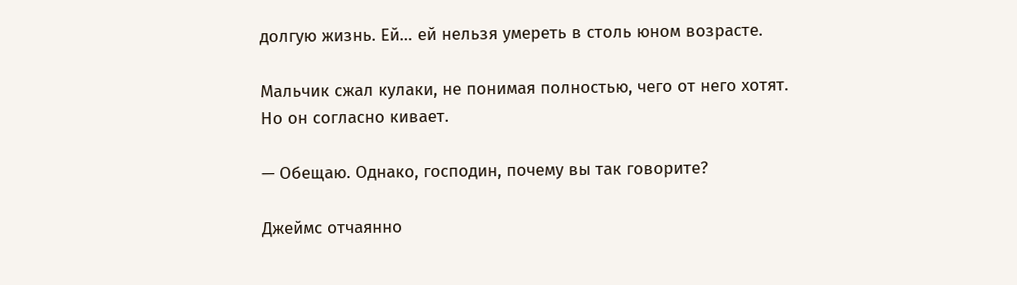долгую жизнь. Ей… ей нельзя умереть в столь юном возрасте.

Мальчик сжал кулаки, не понимая полностью, чего от него хотят. Но он согласно кивает.

— Обещаю. Однако, господин, почему вы так говорите?

Джеймс отчаянно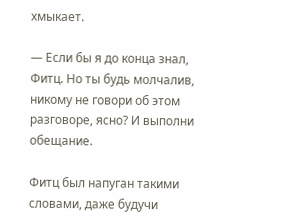хмыкает.

— Если бы я до конца знал, Фитц. Но ты будь молчалив, никому не говори об этом разговоре, ясно? И выполни обещание.

Фитц был напуган такими словами, даже будучи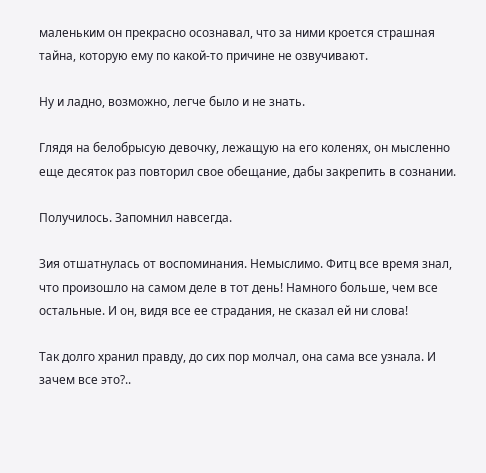маленьким он прекрасно осознавал, что за ними кроется страшная тайна, которую ему по какой-то причине не озвучивают.

Ну и ладно, возможно, легче было и не знать.

Глядя на белобрысую девочку, лежащую на его коленях, он мысленно еще десяток раз повторил свое обещание, дабы закрепить в сознании.

Получилось. Запомнил навсегда.

Зия отшатнулась от воспоминания. Немыслимо. Фитц все время знал, что произошло на самом деле в тот день! Намного больше, чем все остальные. И он, видя все ее страдания, не сказал ей ни слова!

Так долго хранил правду, до сих пор молчал, она сама все узнала. И зачем все это?..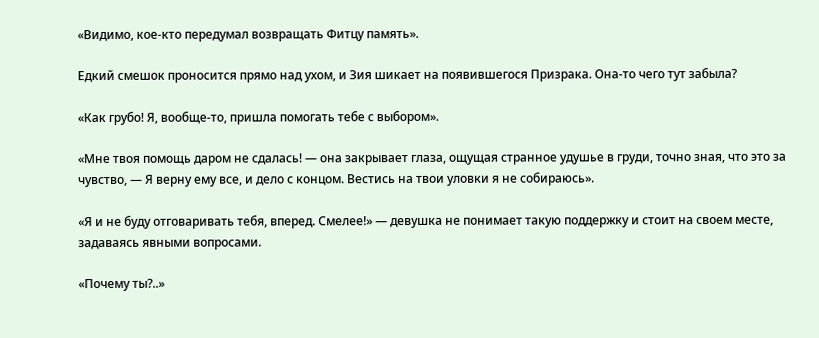«Видимо, кое-кто передумал возвращать Фитцу память».

Едкий смешок проносится прямо над ухом, и Зия шикает на появившегося Призрака. Она-то чего тут забыла?

«Как грубо! Я, вообще-то, пришла помогать тебе с выбором».

«Мне твоя помощь даром не сдалась! — она закрывает глаза, ощущая странное удушье в груди, точно зная, что это за чувство, — Я верну ему все, и дело с концом. Вестись на твои уловки я не собираюсь».

«Я и не буду отговаривать тебя, вперед. Смелее!» — девушка не понимает такую поддержку и стоит на своем месте, задаваясь явными вопросами.

«Почему ты?..»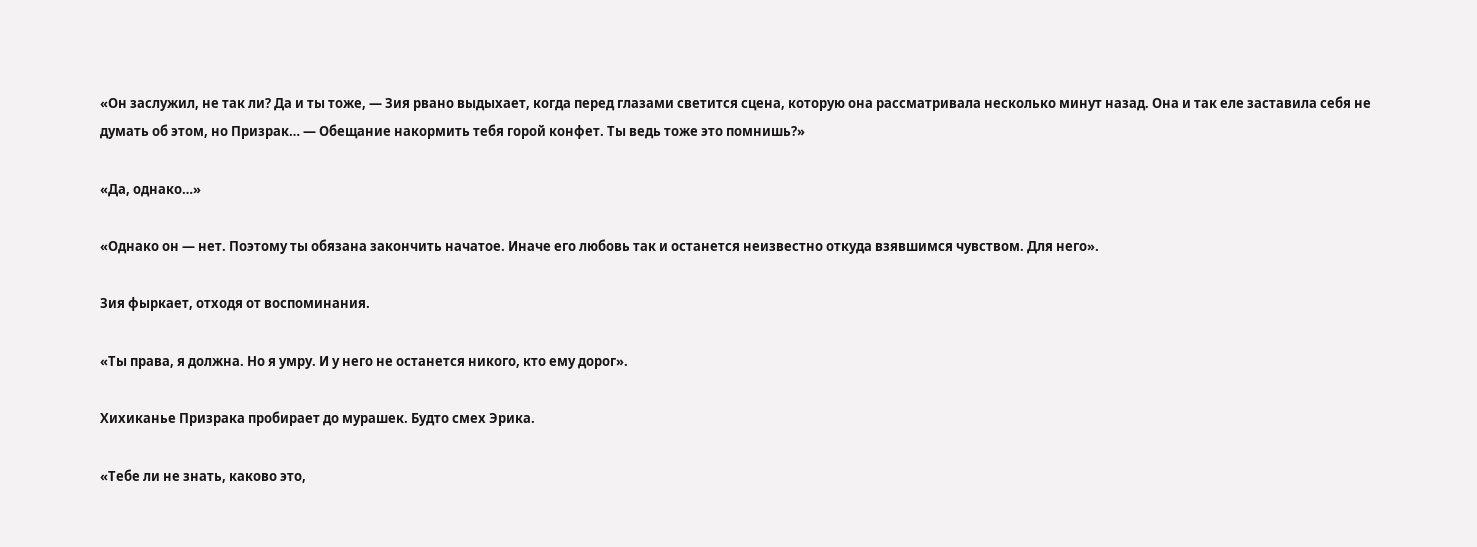«Он заслужил, не так ли? Да и ты тоже, — Зия рвано выдыхает, когда перед глазами светится сцена, которую она рассматривала несколько минут назад. Она и так еле заставила себя не думать об этом, но Призрак… — Обещание накормить тебя горой конфет. Ты ведь тоже это помнишь?»

«Да, однако…»

«Однако он — нет. Поэтому ты обязана закончить начатое. Иначе его любовь так и останется неизвестно откуда взявшимся чувством. Для него».

Зия фыркает, отходя от воспоминания.

«Ты права, я должна. Но я умру. И у него не останется никого, кто ему дорог».

Хихиканье Призрака пробирает до мурашек. Будто смех Эрика.

«Тебе ли не знать, каково это,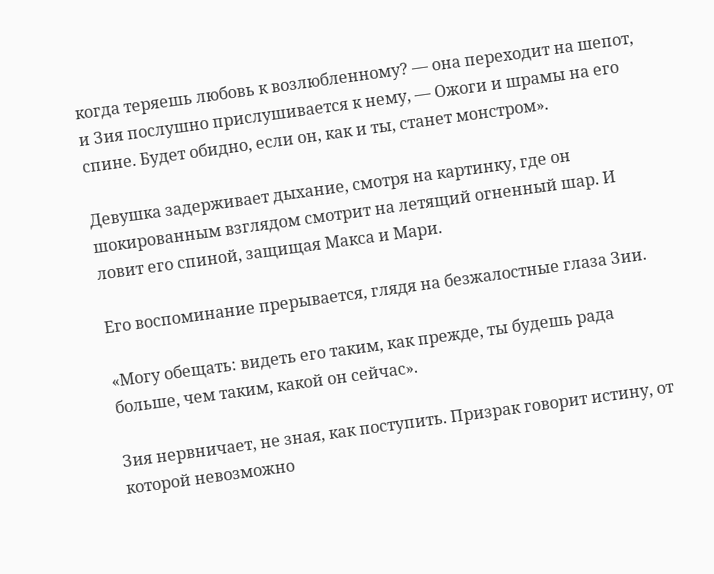когда теряешь любовь к возлюбленному? — она переходит на шепот, и Зия послушно прислушивается к нему, — Ожоги и шрамы на его спине. Будет обидно, если он, как и ты, станет монстром».

Девушка задерживает дыхание, смотря на картинку, где он шокированным взглядом смотрит на летящий огненный шар. И ловит его спиной, защищая Макса и Мари.

Его воспоминание прерывается, глядя на безжалостные глаза Зии.

«Могу обещать: видеть его таким, как прежде, ты будешь рада больше, чем таким, какой он сейчас».

Зия нервничает, не зная, как поступить. Призрак говорит истину, от которой невозможно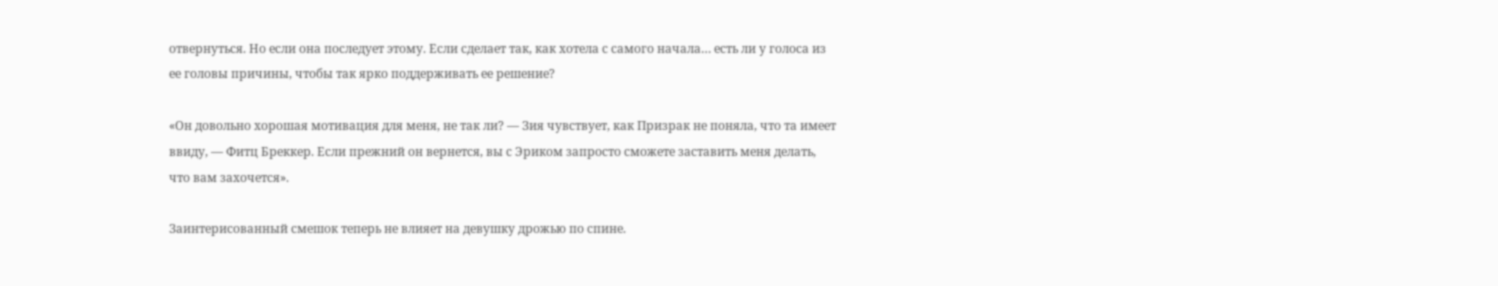отвернуться. Но если она последует этому. Если сделает так, как хотела с самого начала… есть ли у голоса из ее головы причины, чтобы так ярко поддерживать ее решение?

«Он довольно хорошая мотивация для меня, не так ли? — Зия чувствует, как Призрак не поняла, что та имеет ввиду, — Фитц Бреккер. Если прежний он вернется, вы с Эриком запросто сможете заставить меня делать, что вам захочется».

Заинтерисованный смешок теперь не влияет на девушку дрожью по спине.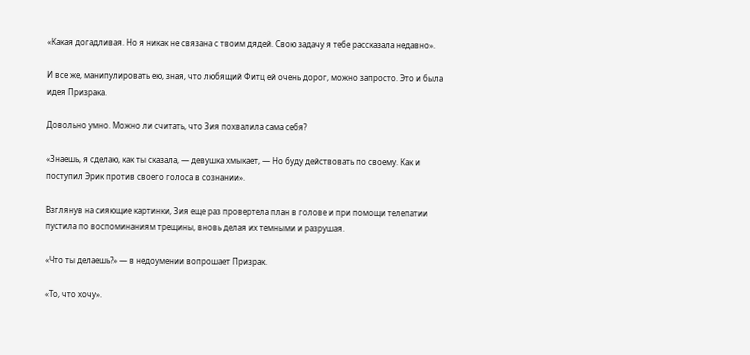«Какая догадливая. Но я никак не связана с твоим дядей. Свою задачу я тебе рассказала недавно».

И все же, манипулировать ею, зная, что любящий Фитц ей очень дорог, можно запросто. Это и была идея Призрака.

Довольно умно. Можно ли считать, что Зия похвалила сама себя?

«Знаешь, я сделаю, как ты сказала, — девушка хмыкает, — Но буду действовать по своему. Как и поступил Эрик против своего голоса в сознании».

Взглянув на сияющие картинки, Зия еще раз провертела план в голове и при помощи телепатии пустила по воспоминаниям трещины, вновь делая их темными и разрушая.

«Что ты делаешь?» — в недоумении вопрошает Призрак.

«То, что хочу».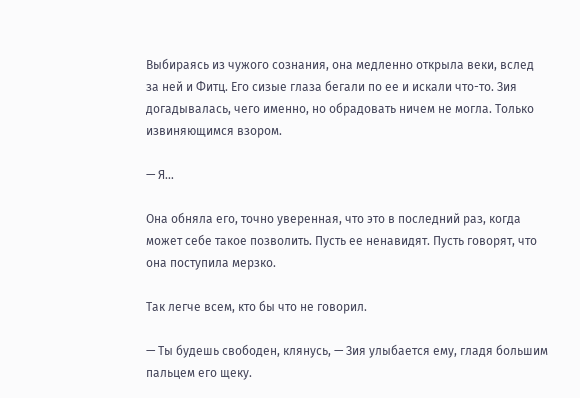Выбираясь из чужого сознания, она медленно открыла веки, вслед за ней и Фитц. Его сизые глаза бегали по ее и искали что-то. Зия догадывалась, чего именно, но обрадовать ничем не могла. Только извиняющимся взором.

— Я…

Она обняла его, точно уверенная, что это в последний раз, когда может себе такое позволить. Пусть ее ненавидят. Пусть говорят, что она поступила мерзко.

Так легче всем, кто бы что не говорил.

— Ты будешь свободен, клянусь, — Зия улыбается ему, гладя большим пальцем его щеку.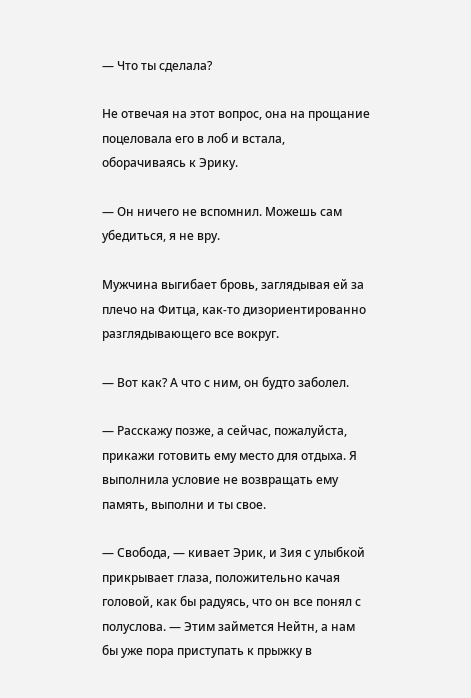— Что ты сделала?

Не отвечая на этот вопрос, она на прощание поцеловала его в лоб и встала, оборачиваясь к Эрику.

— Он ничего не вспомнил. Можешь сам убедиться, я не вру.

Мужчина выгибает бровь, заглядывая ей за плечо на Фитца, как-то дизориентированно разглядывающего все вокруг.

— Вот как? А что с ним, он будто заболел.

— Расскажу позже, а сейчас, пожалуйста, прикажи готовить ему место для отдыха. Я выполнила условие не возвращать ему память, выполни и ты свое.

— Свобода, — кивает Эрик, и Зия с улыбкой прикрывает глаза, положительно качая головой, как бы радуясь, что он все понял с полуслова. — Этим займется Нейтн, а нам бы уже пора приступать к прыжку в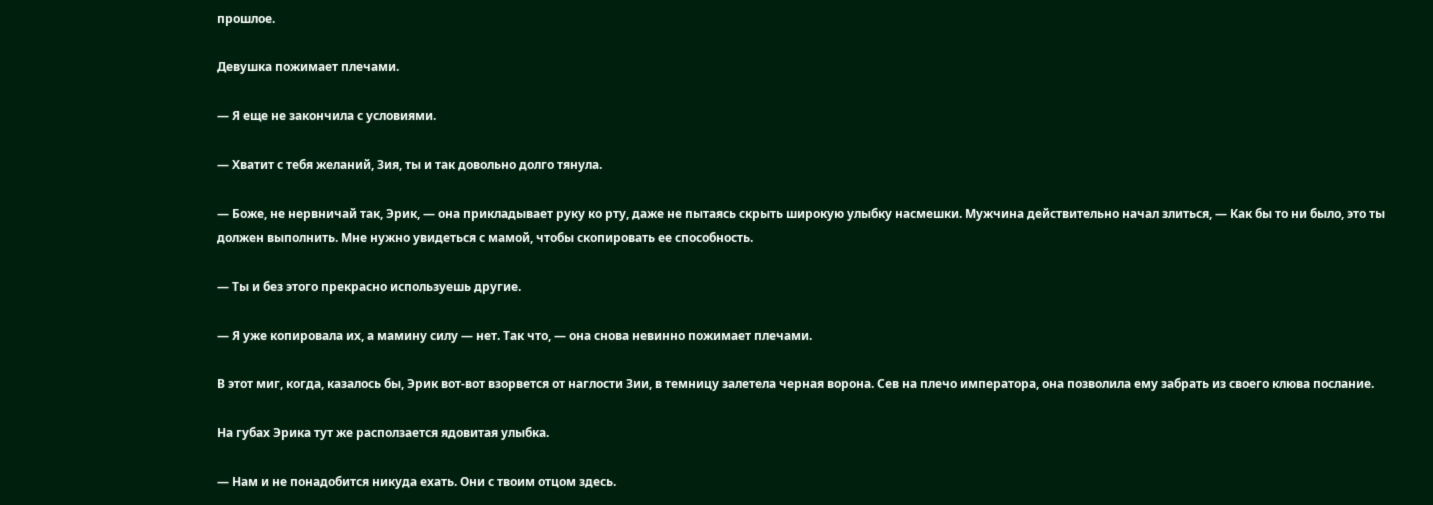прошлое.

Девушка пожимает плечами.

— Я еще не закончила с условиями.

— Хватит с тебя желаний, Зия, ты и так довольно долго тянула.

— Боже, не нервничай так, Эрик, — она прикладывает руку ко рту, даже не пытаясь скрыть широкую улыбку насмешки. Мужчина действительно начал злиться, — Как бы то ни было, это ты должен выполнить. Мне нужно увидеться с мамой, чтобы скопировать ее способность.

— Ты и без этого прекрасно используешь другие.

— Я уже копировала их, а мамину силу — нет. Так что, — она снова невинно пожимает плечами.

В этот миг, когда, казалось бы, Эрик вот-вот взорвется от наглости Зии, в темницу залетела черная ворона. Сев на плечо императора, она позволила ему забрать из своего клюва послание.

На губах Эрика тут же расползается ядовитая улыбка.

— Нам и не понадобится никуда ехать. Они с твоим отцом здесь.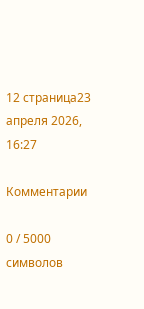12 страница23 апреля 2026, 16:27

Комментарии

0 / 5000 символов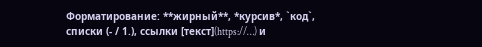Форматирование: **жирный**, *курсив*, `код`, списки (- / 1.), ссылки [текст](https://…) и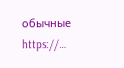обычные https://…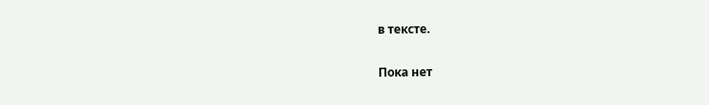в тексте.

Пока нет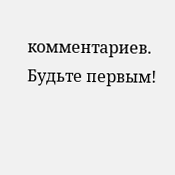комментариев. Будьте первым!